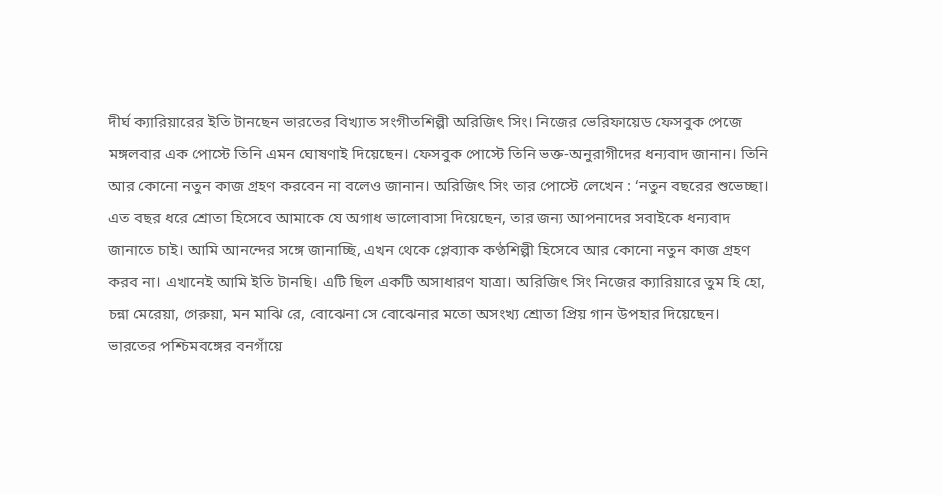দীর্ঘ ক্যারিয়ারের ইতি টানছেন ভারতের বিখ্যাত সংগীতশিল্পী অরিজিৎ সিং। নিজের ভেরিফায়েড ফেসবুক পেজে মঙ্গলবার এক পোস্টে তিনি এমন ঘোষণাই দিয়েছেন। ফেসবুক পোস্টে তিনি ভক্ত-অনুরাগীদের ধন্যবাদ জানান। তিনি আর কোনো নতুন কাজ গ্রহণ করবেন না বলেও জানান। অরিজিৎ সিং তার পোস্টে লেখেন : ‘নতুন বছরের শুভেচ্ছা। এত বছর ধরে শ্রোতা হিসেবে আমাকে যে অগাধ ভালোবাসা দিয়েছেন, তার জন্য আপনাদের সবাইকে ধন্যবাদ জানাতে চাই। আমি আনন্দের সঙ্গে জানাচ্ছি, এখন থেকে প্লেব্যাক কণ্ঠশিল্পী হিসেবে আর কোনো নতুন কাজ গ্রহণ করব না। এখানেই আমি ইতি টানছি। এটি ছিল একটি অসাধারণ যাত্রা। অরিজিৎ সিং নিজের ক্যারিয়ারে তুম হি হো, চন্না মেরেয়া, গেরুয়া, মন মাঝি রে, বোঝেনা সে বোঝেনার মতো অসংখ্য শ্রোতা প্রিয় গান উপহার দিয়েছেন।
ভারতের পশ্চিমবঙ্গের বনগাঁয়ে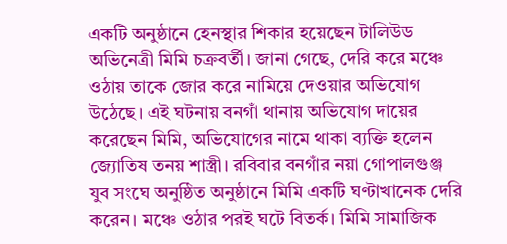একটি অনুষ্ঠানে হেনস্থার শিকার হয়েছেন টালিউড অভিনেত্রী মিমি চক্রবর্তী। জানা গেছে, দেরি করে মঞ্চে ওঠায় তাকে জোর করে নামিয়ে দেওয়ার অভিযোগ উঠেছে। এই ঘটনায় বনগাঁ থানায় অভিযোগ দায়ের করেছেন মিমি, অভিযোগের নামে থাকা ব্যক্তি হলেন জ্যোতিষ তনয় শাস্ত্রী। রবিবার বনগাঁর নয়া গোপালগুঞ্জ যুব সংঘে অনুষ্ঠিত অনুষ্ঠানে মিমি একটি ঘণ্টাখানেক দেরি করেন। মঞ্চে ওঠার পরই ঘটে বিতর্ক। মিমি সামাজিক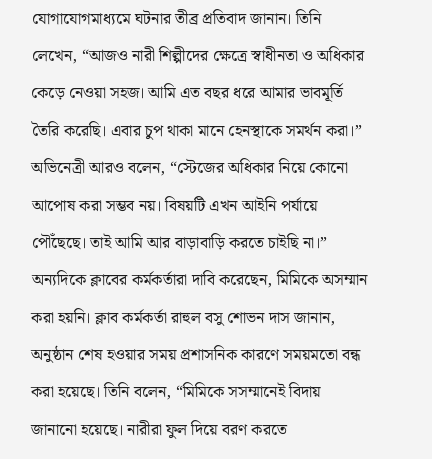যোগাযোগমাধ্যমে ঘটনার তীব্র প্রতিবাদ জানান। তিনি লেখেন, “আজও নারী শিল্পীদের ক্ষেত্রে স্বাধীনতা ও অধিকার কেড়ে নেওয়া সহজ। আমি এত বছর ধরে আমার ভাবমূর্তি তৈরি করেছি। এবার চুপ থাকা মানে হেনস্থাকে সমর্থন করা।” অভিনেত্রী আরও বলেন, “স্টেজের অধিকার নিয়ে কোনো আপোষ করা সম্ভব নয়। বিষয়টি এখন আইনি পর্যায়ে পৌঁছেছে। তাই আমি আর বাড়াবাড়ি করতে চাইছি না।” অন্যদিকে ক্লাবের কর্মকর্তারা দাবি করেছেন, মিমিকে অসম্মান করা হয়নি। ক্লাব কর্মকর্তা রাহুল বসু শোভন দাস জানান, অনুষ্ঠান শেষ হওয়ার সময় প্রশাসনিক কারণে সময়মতো বন্ধ করা হয়েছে। তিনি বলেন, “মিমিকে সসম্মানেই বিদায় জানানো হয়েছে। নারীরা ফুল দিয়ে বরণ করতে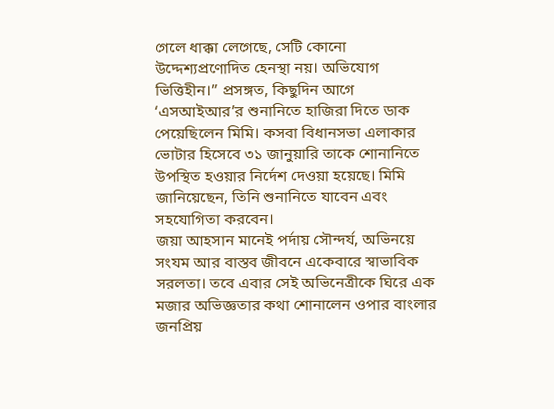গেলে ধাক্কা লেগেছে, সেটি কোনো উদ্দেশ্যপ্রণোদিত হেনস্থা নয়। অভিযোগ ভিত্তিহীন।” প্রসঙ্গত, কিছুদিন আগে ‘এসআইআর’র শুনানিতে হাজিরা দিতে ডাক পেয়েছিলেন মিমি। কসবা বিধানসভা এলাকার ভোটার হিসেবে ৩১ জানুয়ারি তাকে শোনানিতে উপস্থিত হওয়ার নির্দেশ দেওয়া হয়েছে। মিমি জানিয়েছেন, তিনি শুনানিতে যাবেন এবং সহযোগিতা করবেন।
জয়া আহসান মানেই পর্দায় সৌন্দর্য, অভিনয়ে সংযম আর বাস্তব জীবনে একেবারে স্বাভাবিক সরলতা। তবে এবার সেই অভিনেত্রীকে ঘিরে এক মজার অভিজ্ঞতার কথা শোনালেন ওপার বাংলার জনপ্রিয়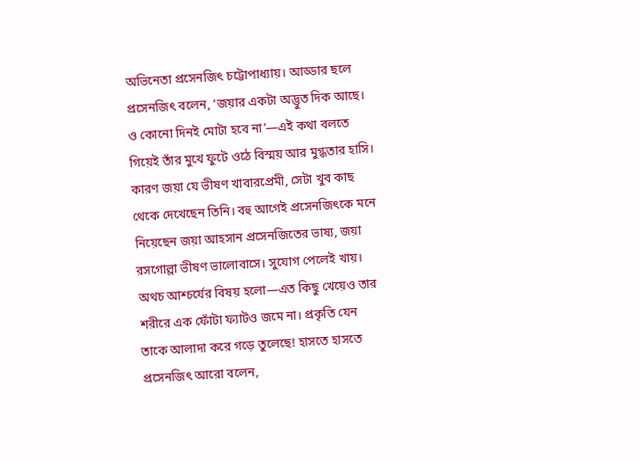অভিনেতা প্রসেনজিৎ চট্টোপাধ্যায়। আড্ডার ছলে প্রসেনজিৎ বলেন, ‘জয়ার একটা অদ্ভুত দিক আছে। ও কোনো দিনই মোটা হবে না’—এই কথা বলতে গিয়েই তাঁর মুখে ফুটে ওঠে বিস্ময় আর মুগ্ধতার হাসি। কারণ জয়া যে ভীষণ খাবারপ্রেমী, সেটা খুব কাছ থেকে দেখেছেন তিনি। বহু আগেই প্রসেনজিৎকে মনে নিয়েছেন জয়া আহসান প্রসেনজিতের ভাষ্য, জয়া রসগোল্লা ভীষণ ভালোবাসে। সুযোগ পেলেই খায়। অথচ আশ্চর্যের বিষয় হলো—এত কিছু খেয়েও তার শরীরে এক ফোঁটা ফ্যাটও জমে না। প্রকৃতি যেন তাকে আলাদা করে গড়ে তুলেছে! হাসতে হাসতে প্রসেনজিৎ আরো বলেন,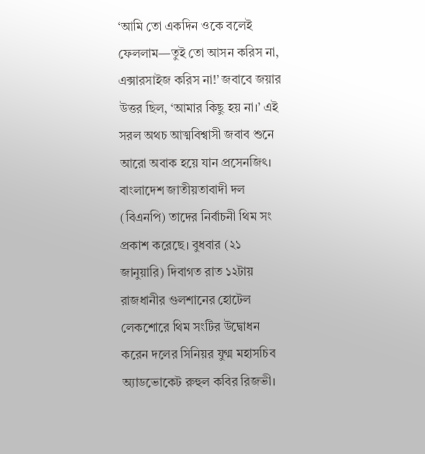‘আমি তো একদিন ওকে বলেই ফেললাম—তুই তো আসন করিস না, এক্সারসাইজ করিস না!’ জবাবে জয়ার উত্তর ছিল, ‘আমার কিছু হয় না।’ এই সরল অথচ আত্মবিশ্বাসী জবাব শুনে আরো অবাক হয়ে যান প্রসেনজিৎ।
বাংলাদেশ জাতীয়তাবাদী দল (বিএনপি) তাদের নির্বাচনী থিম সং প্রকাশ করেছে। বুধবার (২১ জানুয়ারি) দিবাগত রাত ১২টায় রাজধানীর গুলশানের হোটেল লেকশোরে থিম সংটির উদ্বোধন করেন দলের সিনিয়র যুগ্ম মহাসচিব অ্যাডভোকেট রুহুল কবির রিজভী।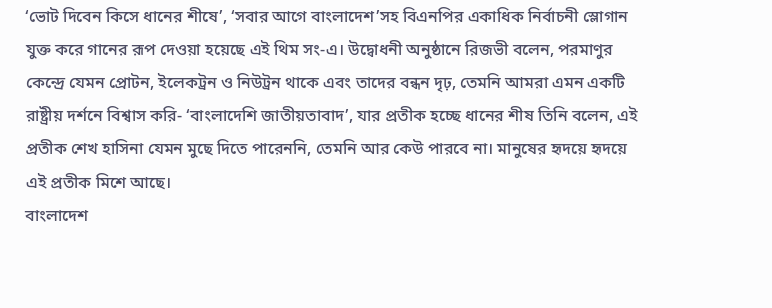‘ভোট দিবেন কিসে ধানের শীষে’, ‘সবার আগে বাংলাদেশ’সহ বিএনপির একাধিক নির্বাচনী স্লোগান যুক্ত করে গানের রূপ দেওয়া হয়েছে এই থিম সং-এ। উদ্বোধনী অনুষ্ঠানে রিজভী বলেন, পরমাণুর কেন্দ্রে যেমন প্রোটন, ইলেকট্রন ও নিউট্রন থাকে এবং তাদের বন্ধন দৃঢ়, তেমনি আমরা এমন একটি রাষ্ট্রীয় দর্শনে বিশ্বাস করি- ‘বাংলাদেশি জাতীয়তাবাদ’, যার প্রতীক হচ্ছে ধানের শীষ তিনি বলেন, এই প্রতীক শেখ হাসিনা যেমন মুছে দিতে পারেননি, তেমনি আর কেউ পারবে না। মানুষের হৃদয়ে হৃদয়ে এই প্রতীক মিশে আছে।
বাংলাদেশ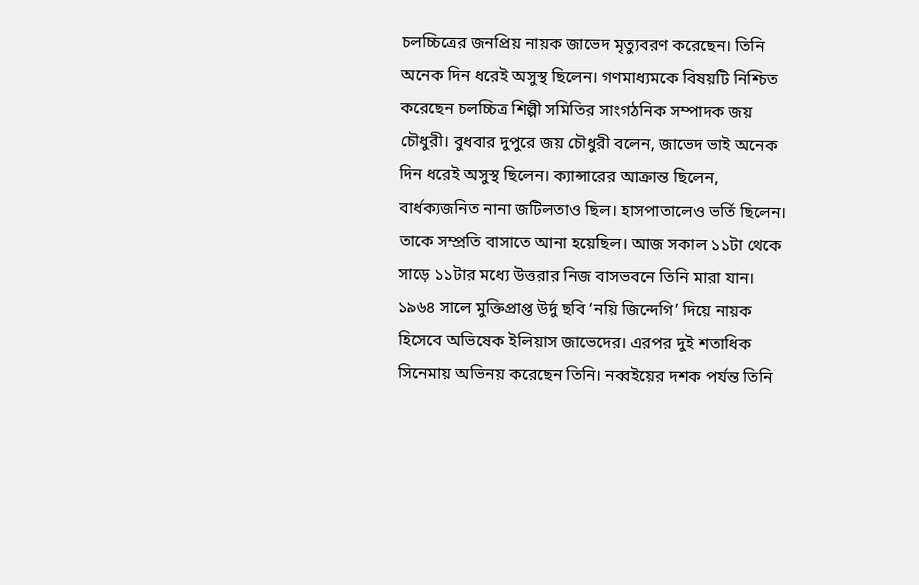চলচ্চিত্রের জনপ্রিয় নায়ক জাভেদ মৃত্যুবরণ করেছেন। তিনি অনেক দিন ধরেই অসুস্থ ছিলেন। গণমাধ্যমকে বিষয়টি নিশ্চিত করেছেন চলচ্চিত্র শিল্পী সমিতির সাংগঠনিক সম্পাদক জয় চৌধুরী। বুধবার দুপুরে জয় চৌধুরী বলেন, জাভেদ ভাই অনেক দিন ধরেই অসুস্থ ছিলেন। ক্যান্সারের আক্রান্ত ছিলেন, বার্ধক্যজনিত নানা জটিলতাও ছিল। হাসপাতালেও ভর্তি ছিলেন। তাকে সম্প্রতি বাসাতে আনা হয়েছিল। আজ সকাল ১১টা থেকে সাড়ে ১১টার মধ্যে উত্তরার নিজ বাসভবনে তিনি মারা যান। ১৯৬৪ সালে মুক্তিপ্রাপ্ত উর্দু ছবি ‘নয়ি জিন্দেগি’ দিয়ে নায়ক হিসেবে অভিষেক ইলিয়াস জাভেদের। এরপর দুই শতাধিক সিনেমায় অভিনয় করেছেন তিনি। নব্বইয়ের দশক পর্যন্ত তিনি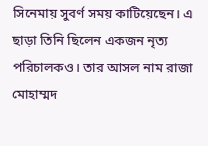সিনেমায় সুবর্ণ সময় কাটিয়েছেন। এ ছাড়া তিনি ছিলেন একজন নৃত্য পরিচালকও। তার আসল নাম রাজা মোহাম্মদ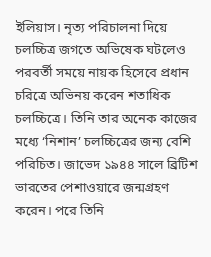ইলিয়াস। নৃত্য পরিচালনা দিয়ে চলচ্চিত্র জগতে অভিষেক ঘটলেও পরবর্তী সময়ে নায়ক হিসেবে প্রধান চরিত্রে অভিনয় করেন শতাধিক চলচ্চিত্রে। তিনি তার অনেক কাজের মধ্যে ‘নিশান’ চলচ্চিত্রের জন্য বেশি পরিচিত। জাভেদ ১৯৪৪ সালে ব্রিটিশ ভারতের পেশাওয়ারে জন্মগ্রহণ করেন। পরে তিনি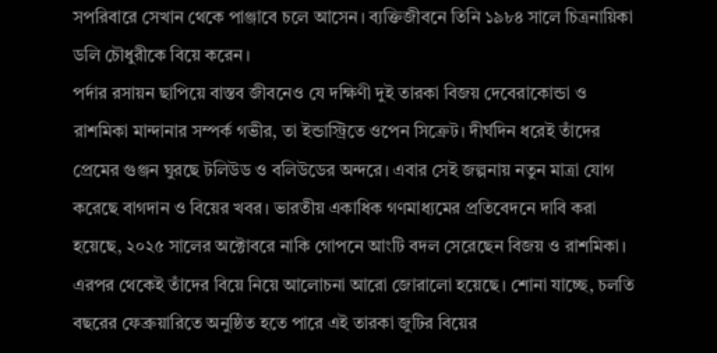সপরিবারে সেখান থেকে পাঞ্জাবে চলে আসেন। ব্যক্তিজীবনে তিনি ১৯৮৪ সালে চিত্রনায়িকা ডলি চৌধুরীকে বিয়ে করেন।
পর্দার রসায়ন ছাপিয়ে বাস্তব জীবনেও যে দক্ষিণী দুই তারকা বিজয় দেবেরাকোন্ডা ও রাশমিকা মান্দানার সম্পর্ক গভীর, তা ইন্ডাস্ট্রিতে ওপেন সিক্রেট। দীর্ঘদিন ধরেই তাঁদের প্রেমের গুঞ্জন ঘুরছে টলিউড ও বলিউডের অন্দরে। এবার সেই জল্পনায় নতুন মাত্রা যোগ করেছে বাগদান ও বিয়ের খবর। ভারতীয় একাধিক গণমাধ্যমের প্রতিবেদনে দাবি করা হয়েছে, ২০২৫ সালের অক্টোবরে নাকি গোপনে আংটি বদল সেরেছেন বিজয় ও রাশমিকা। এরপর থেকেই তাঁদের বিয়ে নিয়ে আলোচনা আরো জোরালো হয়েছে। শোনা যাচ্ছে, চলতি বছরের ফেব্রুয়ারিতে অনুষ্ঠিত হতে পারে এই তারকা জুটির বিয়ের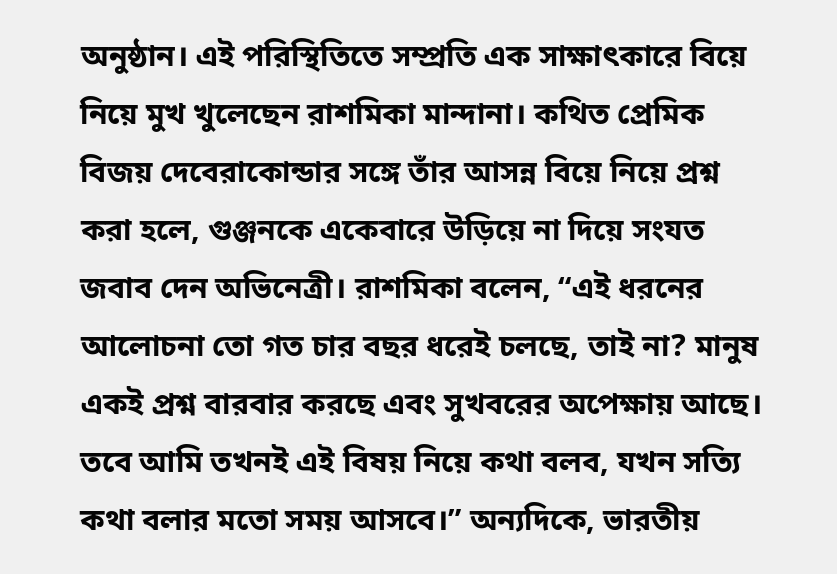অনুষ্ঠান। এই পরিস্থিতিতে সম্প্রতি এক সাক্ষাৎকারে বিয়ে নিয়ে মুখ খুলেছেন রাশমিকা মান্দানা। কথিত প্রেমিক বিজয় দেবেরাকোন্ডার সঙ্গে তাঁর আসন্ন বিয়ে নিয়ে প্রশ্ন করা হলে, গুঞ্জনকে একেবারে উড়িয়ে না দিয়ে সংযত জবাব দেন অভিনেত্রী। রাশমিকা বলেন, “এই ধরনের আলোচনা তো গত চার বছর ধরেই চলছে, তাই না? মানুষ একই প্রশ্ন বারবার করছে এবং সুখবরের অপেক্ষায় আছে। তবে আমি তখনই এই বিষয় নিয়ে কথা বলব, যখন সত্যি কথা বলার মতো সময় আসবে।” অন্যদিকে, ভারতীয়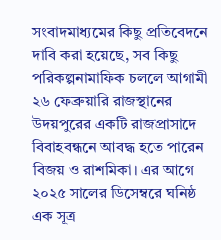সংবাদমাধ্যমের কিছু প্রতিবেদনে দাবি করা হয়েছে, সব কিছু পরিকল্পনামাফিক চললে আগামী ২৬ ফেব্রুয়ারি রাজস্থানের উদয়পুরের একটি রাজপ্রাসাদে বিবাহবন্ধনে আবদ্ধ হতে পারেন বিজয় ও রাশমিকা। এর আগে ২০২৫ সালের ডিসেম্বরে ঘনিষ্ঠ এক সূত্র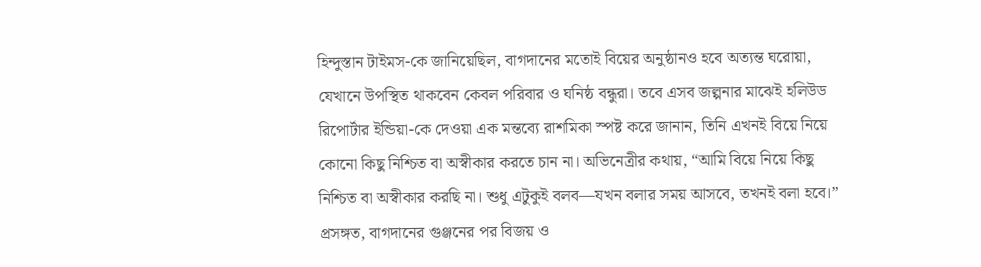হিন্দুস্তান টাইমস-কে জানিয়েছিল, বাগদানের মতোই বিয়ের অনুষ্ঠানও হবে অত্যন্ত ঘরোয়া, যেখানে উপস্থিত থাকবেন কেবল পরিবার ও ঘনিষ্ঠ বন্ধুরা। তবে এসব জল্পনার মাঝেই হলিউড রিপোর্টার ইন্ডিয়া-কে দেওয়া এক মন্তব্যে রাশমিকা স্পষ্ট করে জানান, তিনি এখনই বিয়ে নিয়ে কোনো কিছু নিশ্চিত বা অস্বীকার করতে চান না। অভিনেত্রীর কথায়, “আমি বিয়ে নিয়ে কিছু নিশ্চিত বা অস্বীকার করছি না। শুধু এটুকুই বলব—যখন বলার সময় আসবে, তখনই বলা হবে।” প্রসঙ্গত, বাগদানের গুঞ্জনের পর বিজয় ও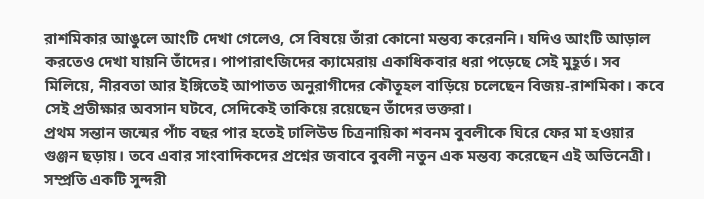রাশমিকার আঙুলে আংটি দেখা গেলেও, সে বিষয়ে তাঁরা কোনো মন্তব্য করেননি। যদিও আংটি আড়াল করতেও দেখা যায়নি তাঁদের। পাপারাৎজিদের ক্যামেরায় একাধিকবার ধরা পড়েছে সেই মুহূর্ত। সব মিলিয়ে, নীরবতা আর ইঙ্গিতেই আপাতত অনুরাগীদের কৌতূহল বাড়িয়ে চলেছেন বিজয়-রাশমিকা। কবে সেই প্রতীক্ষার অবসান ঘটবে, সেদিকেই তাকিয়ে রয়েছেন তাঁদের ভক্তরা।
প্রথম সন্তান জন্মের পাঁচ বছর পার হতেই ঢালিউড চিত্রনায়িকা শবনম বুবলীকে ঘিরে ফের মা হওয়ার গুঞ্জন ছড়ায়। তবে এবার সাংবাদিকদের প্রশ্নের জবাবে বুবলী নতুন এক মন্তব্য করেছেন এই অভিনেত্রী। সম্প্রতি একটি সুন্দরী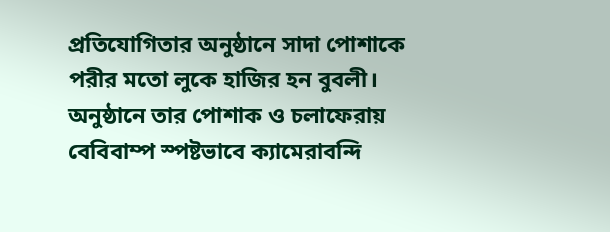প্রতিযোগিতার অনুষ্ঠানে সাদা পোশাকে পরীর মতো লুকে হাজির হন বুবলী। অনুষ্ঠানে তার পোশাক ও চলাফেরায় বেবিবাম্প স্পষ্টভাবে ক্যামেরাবন্দি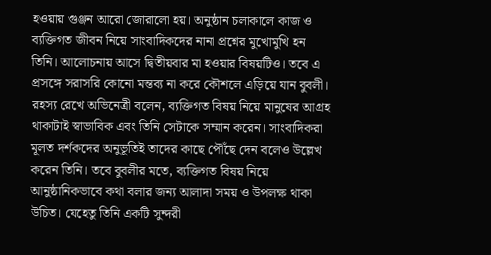হওয়ায় গুঞ্জন আরো জোরালো হয়। অনুষ্ঠান চলাকালে কাজ ও ব্যক্তিগত জীবন নিয়ে সাংবাদিকদের নানা প্রশ্নের মুখোমুখি হন তিনি। আলোচনায় আসে দ্বিতীয়বার মা হওয়ার বিষয়টিও। তবে এ প্রসঙ্গে সরাসরি কোনো মন্তব্য না করে কৌশলে এড়িয়ে যান বুবলী। রহস্য রেখে অভিনেত্রী বলেন, ব্যক্তিগত বিষয় নিয়ে মানুষের আগ্রহ থাকাটাই স্বাভাবিক এবং তিনি সেটাকে সম্মান করেন। সাংবাদিকরা মূলত দর্শকদের অনুভূতিই তাদের কাছে পৌঁছে দেন বলেও উল্লেখ করেন তিনি। তবে বুবলীর মতে, ব্যক্তিগত বিষয় নিয়ে আনুষ্ঠানিকভাবে কথা বলার জন্য আলাদা সময় ও উপলক্ষ থাকা উচিত। যেহেতু তিনি একটি সুন্দরী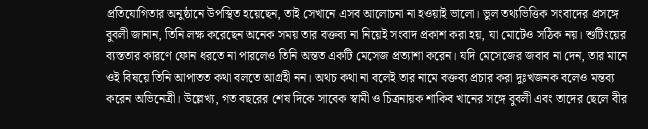প্রতিযোগিতার অনুষ্ঠানে উপস্থিত হয়েছেন, তাই সেখানে এসব আলোচনা না হওয়াই ভালো। ভুল তথ্যভিত্তিক সংবাদের প্রসঙ্গে বুবলী জানান, তিনি লক্ষ করেছেন অনেক সময় তার বক্তব্য না নিয়েই সংবাদ প্রকাশ করা হয়, যা মোটেও সঠিক নয়। শুটিংয়ের ব্যস্ততার কারণে ফোন ধরতে না পারলেও তিনি অন্তত একটি মেসেজ প্রত্যাশা করেন। যদি মেসেজের জবাব না দেন, তার মানে ওই বিষয়ে তিনি আপাতত কথা বলতে আগ্রহী নন। অথচ কথা না বলেই তার নামে বক্তব্য প্রচার করা দুঃখজনক বলেও মন্তব্য করেন অভিনেত্রী। উল্লেখ্য, গত বছরের শেষ দিকে সাবেক স্বামী ও চিত্রনায়ক শাকিব খানের সঙ্গে বুবলী এবং তাদের ছেলে বীর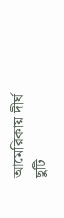আমেরিকায় দীর্ঘ ছুটি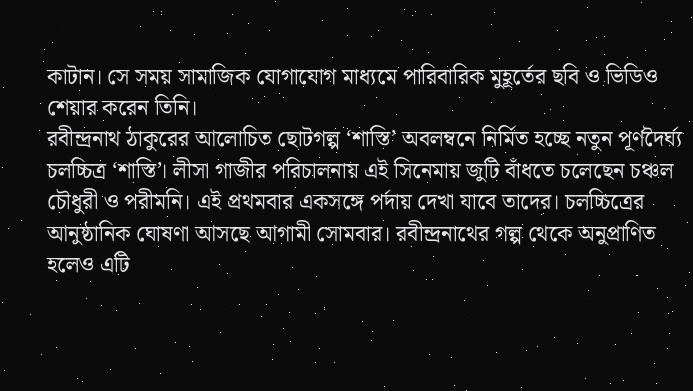কাটান। সে সময় সামাজিক যোগাযোগ মাধ্যমে পারিবারিক মুহূর্তের ছবি ও ভিডিও শেয়ার করেন তিনি।
রবীন্দ্রনাথ ঠাকুরের আলোচিত ছোটগল্প ‘শাস্তি’ অবলম্বনে নির্মিত হচ্ছে নতুন পূর্ণদৈর্ঘ্য চলচ্চিত্র ‘শাস্তি’। লীসা গাজীর পরিচালনায় এই সিনেমায় জুটি বাঁধতে চলেছেন চঞ্চল চৌধুরী ও পরীমনি। এই প্রথমবার একসঙ্গে পর্দায় দেখা যাবে তাদের। চলচ্চিত্রের আনুষ্ঠানিক ঘোষণা আসছে আগামী সোমবার। রবীন্দ্রনাথের গল্প থেকে অনুপ্রাণিত হলেও এটি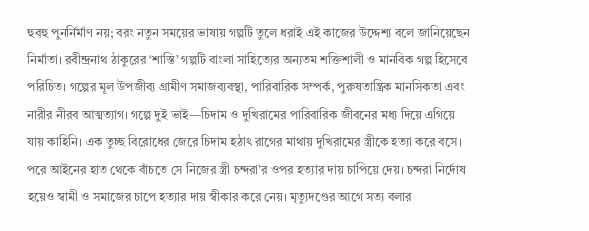হুবহু পুনর্নির্মাণ নয়; বরং নতুন সময়ের ভাষায় গল্পটি তুলে ধরাই এই কাজের উদ্দেশ্য বলে জানিয়েছেন নির্মাতা। রবীন্দ্রনাথ ঠাকুরের ‘শাস্তি’ গল্পটি বাংলা সাহিত্যের অন্যতম শক্তিশালী ও মানবিক গল্প হিসেবে পরিচিত। গল্পের মূল উপজীব্য গ্রামীণ সমাজব্যবস্থা, পারিবারিক সম্পর্ক, পুরুষতান্ত্রিক মানসিকতা এবং নারীর নীরব আত্মত্যাগ। গল্পে দুই ভাই—চিদাম ও দুখিরামের পারিবারিক জীবনের মধ্য দিয়ে এগিয়ে যায় কাহিনি। এক তুচ্ছ বিরোধের জেরে চিদাম হঠাৎ রাগের মাথায় দুখিরামের স্ত্রীকে হত্যা করে বসে। পরে আইনের হাত থেকে বাঁচতে সে নিজের স্ত্রী চন্দরা’র ওপর হত্যার দায় চাপিয়ে দেয়। চন্দরা নির্দোষ হয়েও স্বামী ও সমাজের চাপে হত্যার দায় স্বীকার করে নেয়। মৃত্যুদণ্ডের আগে সত্য বলার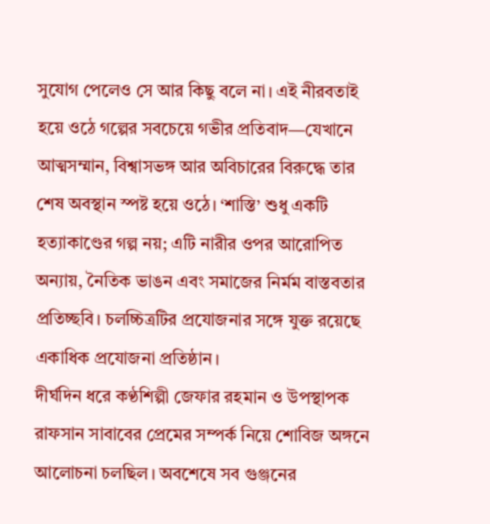সুযোগ পেলেও সে আর কিছু বলে না। এই নীরবতাই হয়ে ওঠে গল্পের সবচেয়ে গভীর প্রতিবাদ—যেখানে আত্মসম্মান, বিশ্বাসভঙ্গ আর অবিচারের বিরুদ্ধে তার শেষ অবস্থান স্পষ্ট হয়ে ওঠে। ‘শাস্তি’ শুধু একটি হত্যাকাণ্ডের গল্প নয়; এটি নারীর ওপর আরোপিত অন্যায়, নৈতিক ভাঙন এবং সমাজের নির্মম বাস্তবতার প্রতিচ্ছবি। চলচ্চিত্রটির প্রযোজনার সঙ্গে যুক্ত রয়েছে একাধিক প্রযোজনা প্রতিষ্ঠান।
দীর্ঘদিন ধরে কণ্ঠশিল্পী জেফার রহমান ও উপস্থাপক রাফসান সাবাবের প্রেমের সম্পর্ক নিয়ে শোবিজ অঙ্গনে আলোচনা চলছিল। অবশেষে সব গুঞ্জনের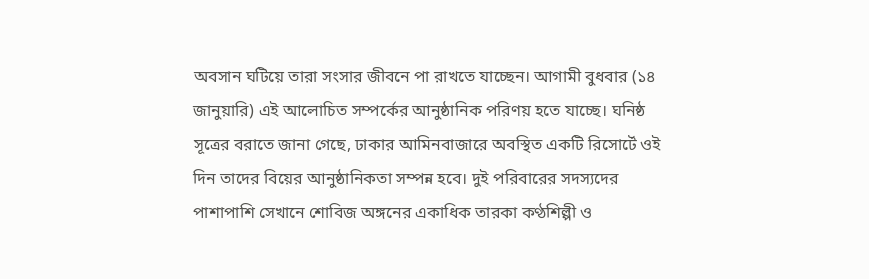অবসান ঘটিয়ে তারা সংসার জীবনে পা রাখতে যাচ্ছেন। আগামী বুধবার (১৪ জানুয়ারি) এই আলোচিত সম্পর্কের আনুষ্ঠানিক পরিণয় হতে যাচ্ছে। ঘনিষ্ঠ সূত্রের বরাতে জানা গেছে, ঢাকার আমিনবাজারে অবস্থিত একটি রিসোর্টে ওই দিন তাদের বিয়ের আনুষ্ঠানিকতা সম্পন্ন হবে। দুই পরিবারের সদস্যদের পাশাপাশি সেখানে শোবিজ অঙ্গনের একাধিক তারকা কণ্ঠশিল্পী ও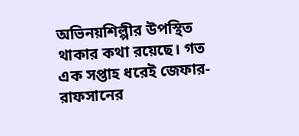অভিনয়শিল্পীর উপস্থিত থাকার কথা রয়েছে। গত এক সপ্তাহ ধরেই জেফার-রাফসানের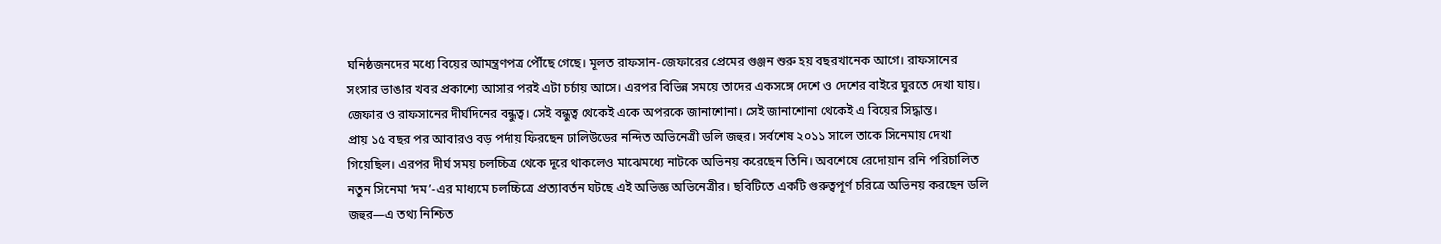ঘনিষ্ঠজনদের মধ্যে বিয়ের আমন্ত্রণপত্র পৌঁছে গেছে। মূলত রাফসান-জেফারের প্রেমের গুঞ্জন শুরু হয় বছরখানেক আগে। রাফসানের সংসার ভাঙার খবর প্রকাশ্যে আসার পরই এটা চর্চায় আসে। এরপর বিভিন্ন সময়ে তাদের একসঙ্গে দেশে ও দেশের বাইরে ঘুরতে দেখা যায়। জেফার ও রাফসানের দীর্ঘদিনের বন্ধুত্ব। সেই বন্ধুত্ব থেকেই একে অপরকে জানাশোনা। সেই জানাশোনা থেকেই এ বিয়ের সিদ্ধান্ত।
প্রায় ১৫ বছর পর আবারও বড় পর্দায় ফিরছেন ঢালিউডের নন্দিত অভিনেত্রী ডলি জহুর। সর্বশেষ ২০১১ সালে তাকে সিনেমায় দেখা গিয়েছিল। এরপর দীর্ঘ সময় চলচ্চিত্র থেকে দূরে থাকলেও মাঝেমধ্যে নাটকে অভিনয় করেছেন তিনি। অবশেষে রেদোয়ান রনি পরিচালিত নতুন সিনেমা ‘দম’-এর মাধ্যমে চলচ্চিত্রে প্রত্যাবর্তন ঘটছে এই অভিজ্ঞ অভিনেত্রীর। ছবিটিতে একটি গুরুত্বপূর্ণ চরিত্রে অভিনয় করছেন ডলি জহুর—এ তথ্য নিশ্চিত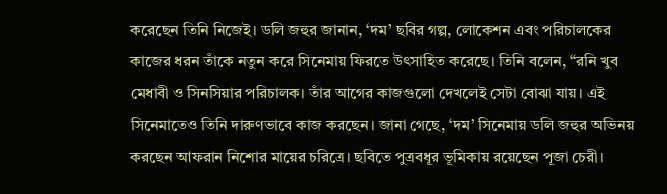করেছেন তিনি নিজেই। ডলি জহুর জানান, ‘দম’ ছবির গল্প, লোকেশন এবং পরিচালকের কাজের ধরন তাঁকে নতুন করে সিনেমায় ফিরতে উৎসাহিত করেছে। তিনি বলেন, “রনি খুব মেধাবী ও সিনসিয়ার পরিচালক। তাঁর আগের কাজগুলো দেখলেই সেটা বোঝা যায়। এই সিনেমাতেও তিনি দারুণভাবে কাজ করছেন। জানা গেছে, ‘দম’ সিনেমায় ডলি জহুর অভিনয় করছেন আফরান নিশোর মায়ের চরিত্রে। ছবিতে পুত্রবধূর ভূমিকায় রয়েছেন পূজা চেরী।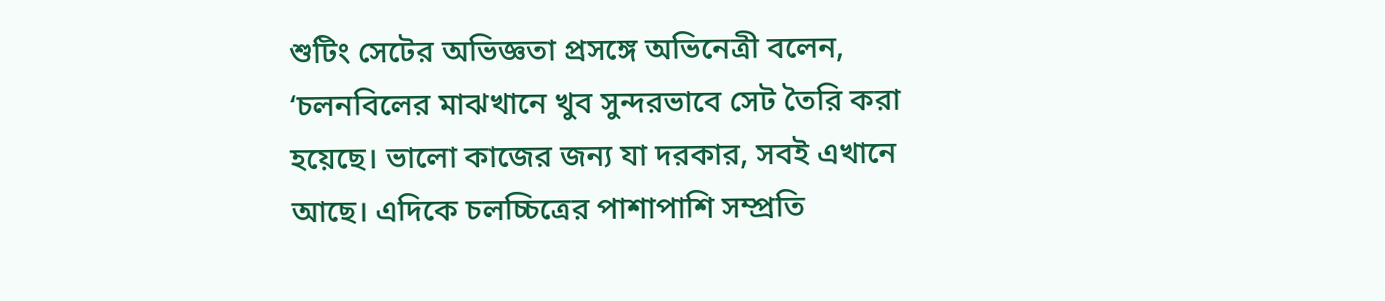শুটিং সেটের অভিজ্ঞতা প্রসঙ্গে অভিনেত্রী বলেন, ‘চলনবিলের মাঝখানে খুব সুন্দরভাবে সেট তৈরি করা হয়েছে। ভালো কাজের জন্য যা দরকার, সবই এখানে আছে। এদিকে চলচ্চিত্রের পাশাপাশি সম্প্রতি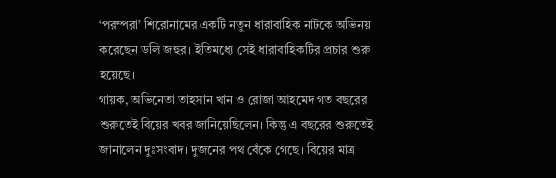‘পরম্পরা’ শিরোনামের একটি নতুন ধারাবাহিক নাটকে অভিনয় করেছেন ডলি জহুর। ইতিমধ্যে সেই ধারাবাহিকটির প্রচার শুরু হয়েছে।
গায়ক, অভিনেতা তাহসান খান ও রোজা আহমেদ গত বছরের শুরুতেই বিয়ের খবর জানিয়েছিলেন। কিন্তু এ বছরের শুরুতেই জানালেন দুঃসংবাদ। দুজনের পথ বেঁকে গেছে। বিয়ের মাত্র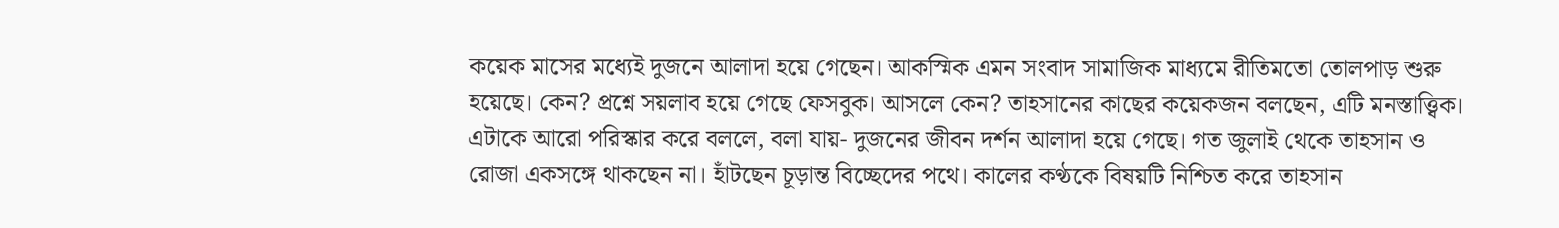কয়েক মাসের মধ্যেই দুজনে আলাদা হয়ে গেছেন। আকস্মিক এমন সংবাদ সামাজিক মাধ্যমে রীতিমতো তোলপাড় শুরু হয়েছে। কেন? প্রশ্নে সয়লাব হয়ে গেছে ফেসবুক। আসলে কেন? তাহসানের কাছের কয়েকজন বলছেন, এটি মনস্তাত্ত্বিক। এটাকে আরো পরিস্কার করে বললে, বলা যায়- দুজনের জীবন দর্শন আলাদা হয়ে গেছে। গত জুলাই থেকে তাহসান ও রোজা একসঙ্গে থাকছেন না। হাঁটছেন চূড়ান্ত বিচ্ছেদের পথে। কালের কণ্ঠকে বিষয়টি নিশ্চিত করে তাহসান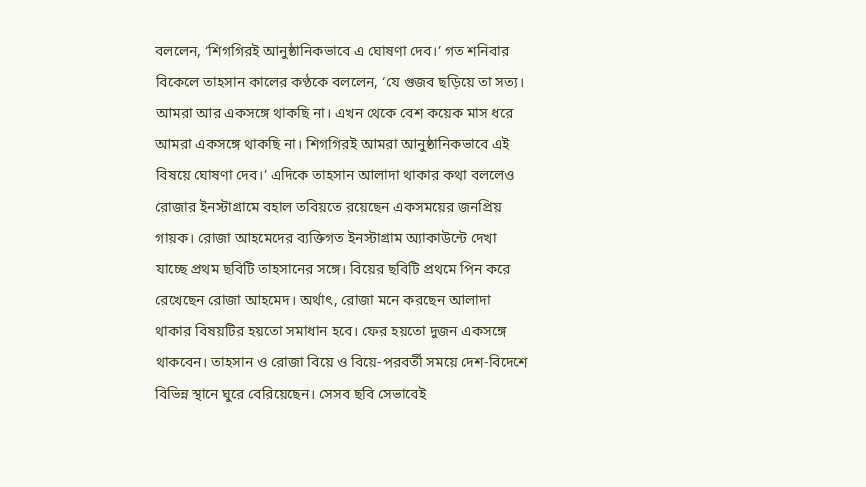বললেন, ‘শিগগিরই আনুষ্ঠানিকভাবে এ ঘোষণা দেব।’ গত শনিবার বিকেলে তাহসান কালের কণ্ঠকে বললেন, ‘যে গুজব ছড়িয়ে তা সত্য। আমরা আর একসঙ্গে থাকছি না। এখন থেকে বেশ কয়েক মাস ধরে আমরা একসঙ্গে থাকছি না। শিগগিরই আমরা আনুষ্ঠানিকভাবে এই বিষয়ে ঘোষণা দেব।’ এদিকে তাহসান আলাদা থাকার কথা বললেও রোজার ইনস্টাগ্রামে বহাল তবিয়তে রয়েছেন একসময়ের জনপ্রিয় গায়ক। রোজা আহমেদের ব্যক্তিগত ইনস্টাগ্রাম অ্যাকাউন্টে দেখা যাচ্ছে প্রথম ছবিটি তাহসানের সঙ্গে। বিয়ের ছবিটি প্রথমে পিন করে রেখেছেন রোজা আহমেদ। অর্থাৎ, রোজা মনে করছেন আলাদা থাকার বিষয়টির হয়তো সমাধান হবে। ফের হয়তো দুজন একসঙ্গে থাকবেন। তাহসান ও রোজা বিয়ে ও বিয়ে-পরবর্তী সময়ে দেশ-বিদেশে বিভিন্ন স্থানে ঘুরে বেরিয়েছেন। সেসব ছবি সেভাবেই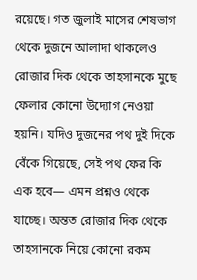রয়েছে। গত জুলাই মাসের শেষভাগ থেকে দুজনে আলাদা থাকলেও রোজার দিক থেকে তাহসানকে মুছে ফেলার কোনো উদ্যোগ নেওয়া হয়নি। যদিও দুজনের পথ দুই দিকে বেঁকে গিয়েছে, সেই পথ ফের কি এক হবে— এমন প্রশ্নও থেকে যাচ্ছে। অন্তত রোজার দিক থেকে তাহসানকে নিয়ে কোনো রকম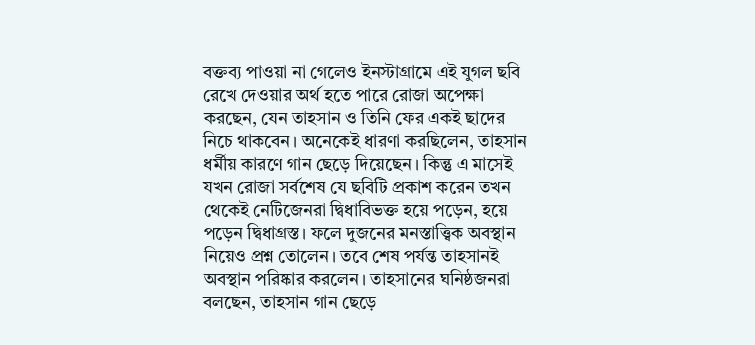বক্তব্য পাওয়া না গেলেও ইনস্টাগ্রামে এই যুগল ছবি রেখে দেওয়ার অর্থ হতে পারে রোজা অপেক্ষা করছেন, যেন তাহসান ও তিনি ফের একই ছাদের নিচে থাকবেন। অনেকেই ধারণা করছিলেন, তাহসান ধর্মীয় কারণে গান ছেড়ে দিয়েছেন। কিন্তু এ মাসেই যখন রোজা সর্বশেষ যে ছবিটি প্রকাশ করেন তখন থেকেই নেটিজেনরা দ্বিধাবিভক্ত হয়ে পড়েন, হয়ে পড়েন দ্বিধাগ্রস্ত। ফলে দুজনের মনস্তাত্ত্বিক অবস্থান নিয়েও প্রশ্ন তোলেন। তবে শেষ পর্যন্ত তাহসানই অবস্থান পরিষ্কার করলেন। তাহসানের ঘনিষ্ঠজনরা বলছেন, তাহসান গান ছেড়ে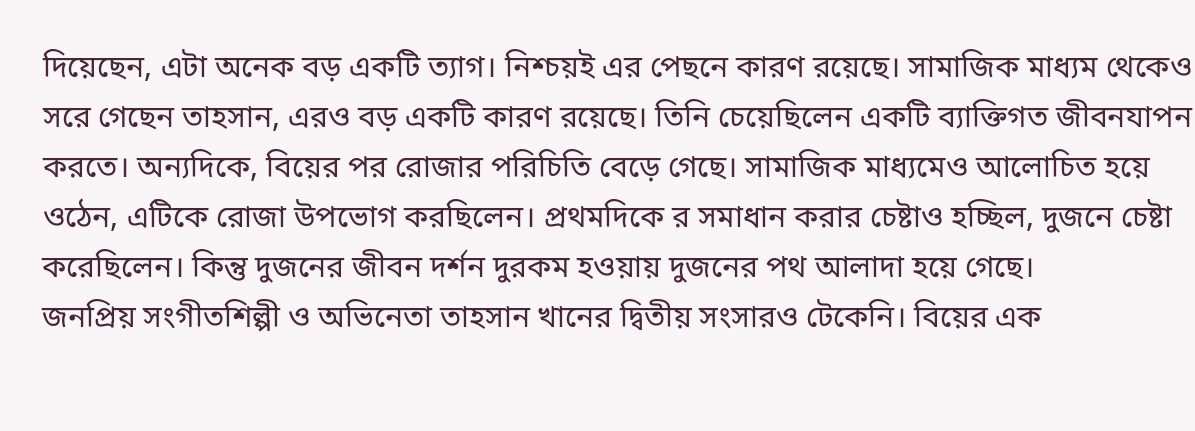দিয়েছেন, এটা অনেক বড় একটি ত্যাগ। নিশ্চয়ই এর পেছনে কারণ রয়েছে। সামাজিক মাধ্যম থেকেও সরে গেছেন তাহসান, এরও বড় একটি কারণ রয়েছে। তিনি চেয়েছিলেন একটি ব্যাক্তিগত জীবনযাপন করতে। অন্যদিকে, বিয়ের পর রোজার পরিচিতি বেড়ে গেছে। সামাজিক মাধ্যমেও আলোচিত হয়ে ওঠেন, এটিকে রোজা উপভোগ করছিলেন। প্রথমদিকে র সমাধান করার চেষ্টাও হচ্ছিল, দুজনে চেষ্টা করেছিলেন। কিন্তু দুজনের জীবন দর্শন দুরকম হওয়ায় দুজনের পথ আলাদা হয়ে গেছে।
জনপ্রিয় সংগীতশিল্পী ও অভিনেতা তাহসান খানের দ্বিতীয় সংসারও টেকেনি। বিয়ের এক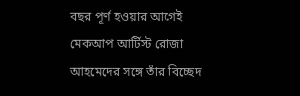বছর পূর্ণ হওয়ার আগেই মেকআপ আর্টিস্ট রোজা আহমেদের সঙ্গে তাঁর বিচ্ছেদ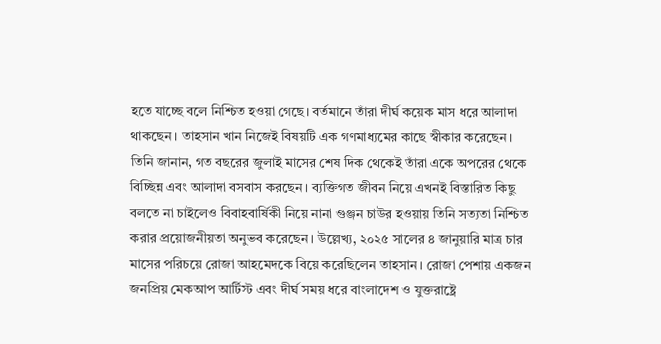হতে যাচ্ছে বলে নিশ্চিত হওয়া গেছে। বর্তমানে তাঁরা দীর্ঘ কয়েক মাস ধরে আলাদা থাকছেন। তাহসান খান নিজেই বিষয়টি এক গণমাধ্যমের কাছে স্বীকার করেছেন। তিনি জানান, গত বছরের জুলাই মাসের শেষ দিক থেকেই তাঁরা একে অপরের থেকে বিচ্ছিন্ন এবং আলাদা বসবাস করছেন। ব্যক্তিগত জীবন নিয়ে এখনই বিস্তারিত কিছু বলতে না চাইলেও বিবাহবার্ষিকী নিয়ে নানা গুঞ্জন চাউর হওয়ায় তিনি সত্যতা নিশ্চিত করার প্রয়োজনীয়তা অনুভব করেছেন। উল্লেখ্য, ২০২৫ সালের ৪ জানুয়ারি মাত্র চার মাসের পরিচয়ে রোজা আহমেদকে বিয়ে করেছিলেন তাহসান। রোজা পেশায় একজন জনপ্রিয় মেকআপ আর্টিস্ট এবং দীর্ঘ সময় ধরে বাংলাদেশ ও যুক্তরাষ্ট্রে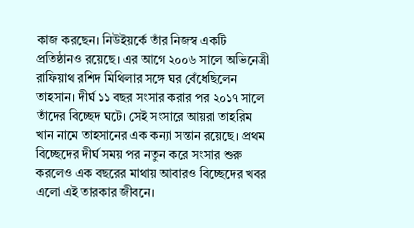কাজ করছেন। নিউইয়র্কে তাঁর নিজস্ব একটি প্রতিষ্ঠানও রয়েছে। এর আগে ২০০৬ সালে অভিনেত্রী রাফিয়াথ রশিদ মিথিলার সঙ্গে ঘর বেঁধেছিলেন তাহসান। দীর্ঘ ১১ বছর সংসার করার পর ২০১৭ সালে তাঁদের বিচ্ছেদ ঘটে। সেই সংসারে আয়রা তাহরিম খান নামে তাহসানের এক কন্যা সন্তান রয়েছে। প্রথম বিচ্ছেদের দীর্ঘ সময় পর নতুন করে সংসার শুরু করলেও এক বছরের মাথায় আবারও বিচ্ছেদের খবর এলো এই তারকার জীবনে।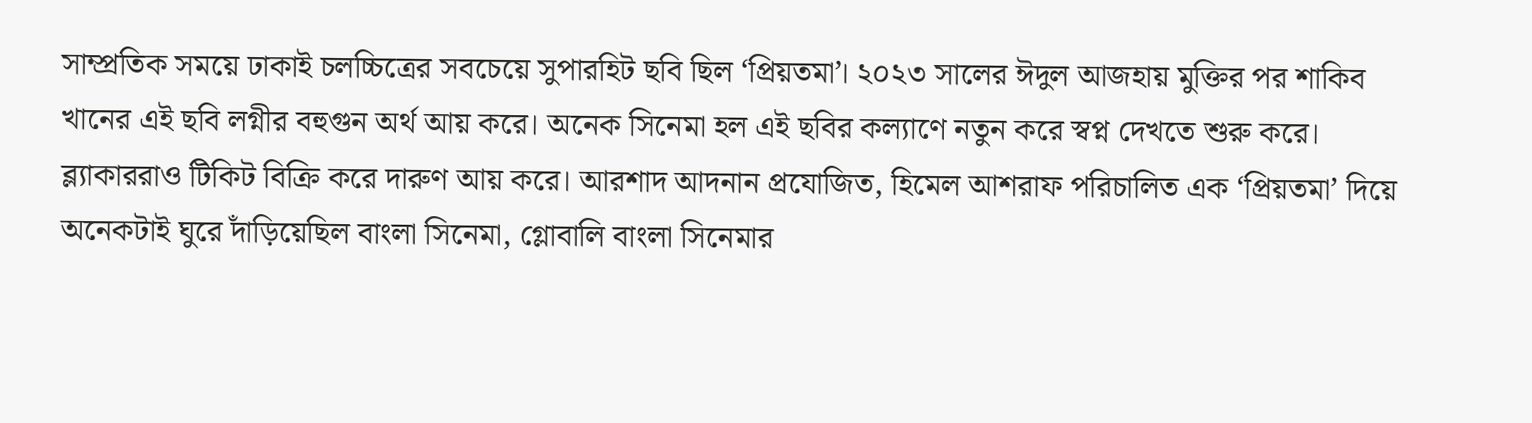সাম্প্রতিক সময়ে ঢাকাই চলচ্চিত্রের সবচেয়ে সুপারহিট ছবি ছিল ‘প্রিয়তমা’। ২০২৩ সালের ঈদুল আজহায় মুক্তির পর শাকিব খানের এই ছবি লগ্নীর বহুগুন অর্থ আয় করে। অনেক সিনেমা হল এই ছবির কল্যাণে নতুন করে স্বপ্ন দেখতে শুরু করে। ব্ল্যাকাররাও টিকিট বিক্রি করে দারুণ আয় করে। আরশাদ আদনান প্রযোজিত, হিমেল আশরাফ পরিচালিত এক ‘প্রিয়তমা’ দিয়ে অনেকটাই ঘুরে দাঁড়িয়েছিল বাংলা সিনেমা, গ্লোবালি বাংলা সিনেমার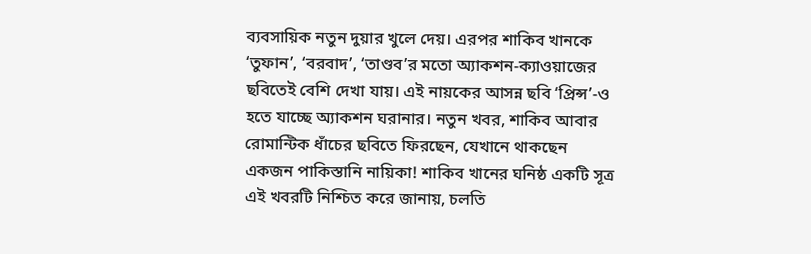ব্যবসায়িক নতুন দুয়ার খুলে দেয়। এরপর শাকিব খানকে ‘তুফান’, ‘বরবাদ’, ‘তাণ্ডব’র মতো অ্যাকশন-ক্যাওয়াজের ছবিতেই বেশি দেখা যায়। এই নায়কের আসন্ন ছবি ‘প্রিন্স’-ও হতে যাচ্ছে অ্যাকশন ঘরানার। নতুন খবর, শাকিব আবার রোমান্টিক ধাঁচের ছবিতে ফিরছেন, যেখানে থাকছেন একজন পাকিস্তানি নায়িকা! শাকিব খানের ঘনিষ্ঠ একটি সূত্র এই খবরটি নিশ্চিত করে জানায়, চলতি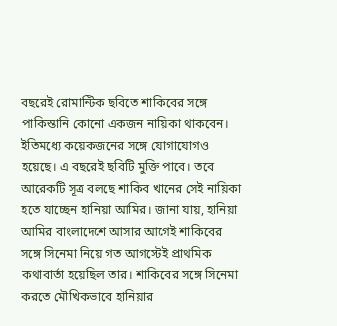বছরেই রোমান্টিক ছবিতে শাকিবের সঙ্গে পাকিস্তানি কোনো একজন নায়িকা থাকবেন। ইতিমধ্যে কয়েকজনের সঙ্গে যোগাযোগও হয়েছে। এ বছরেই ছবিটি মুক্তি পাবে। তবে আরেকটি সূত্র বলছে শাকিব খানের সেই নায়িকা হতে যাচ্ছেন হানিয়া আমির। জানা যায়, হানিয়া আমির বাংলাদেশে আসার আগেই শাকিবের সঙ্গে সিনেমা নিয়ে গত আগস্টেই প্রাথমিক কথাবার্তা হয়েছিল তার। শাকিবের সঙ্গে সিনেমা করতে মৌখিকভাবে হানিয়ার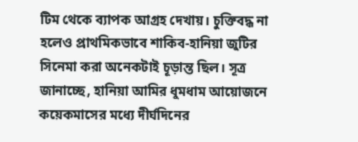টিম থেকে ব্যাপক আগ্রহ দেখায়। চুক্তিবদ্ধ না হলেও প্রাথমিকভাবে শাকিব-হানিয়া জুটির সিনেমা করা অনেকটাই চূড়ান্ত ছিল। সূত্র জানাচ্ছে, হানিয়া আমির ধুমধাম আয়োজনে কয়েকমাসের মধ্যে দীর্ঘদিনের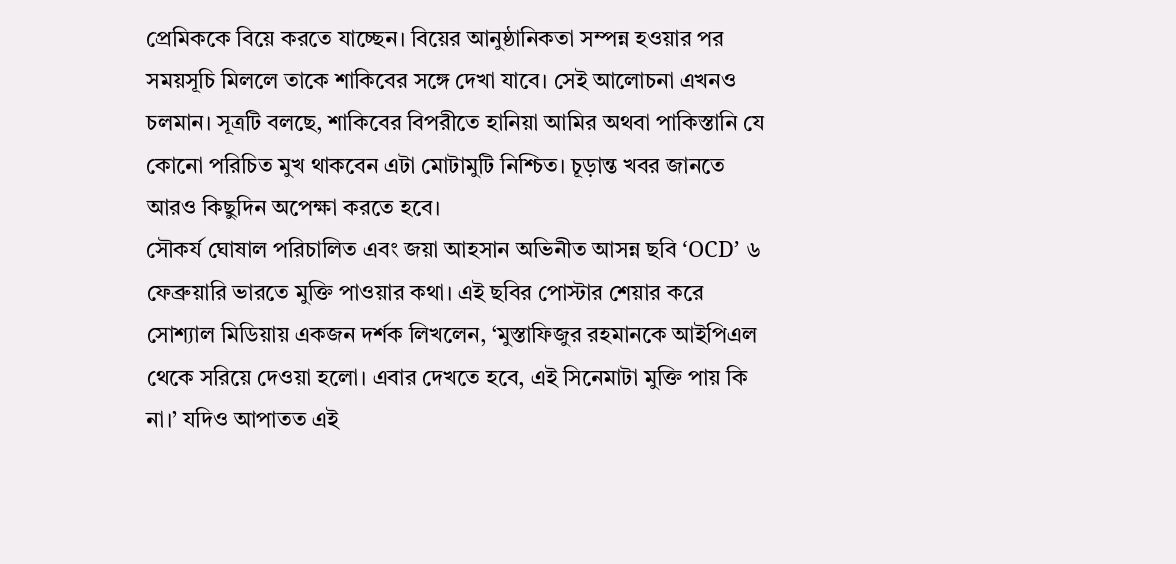প্রেমিককে বিয়ে করতে যাচ্ছেন। বিয়ের আনুষ্ঠানিকতা সম্পন্ন হওয়ার পর সময়সূচি মিললে তাকে শাকিবের সঙ্গে দেখা যাবে। সেই আলোচনা এখনও চলমান। সূত্রটি বলছে, শাকিবের বিপরীতে হানিয়া আমির অথবা পাকিস্তানি যে কোনো পরিচিত মুখ থাকবেন এটা মোটামুটি নিশ্চিত। চূড়ান্ত খবর জানতে আরও কিছুদিন অপেক্ষা করতে হবে।
সৌকর্য ঘোষাল পরিচালিত এবং জয়া আহসান অভিনীত আসন্ন ছবি ‘OCD’ ৬ ফেব্রুয়ারি ভারতে মুক্তি পাওয়ার কথা। এই ছবির পোস্টার শেয়ার করে সোশ্যাল মিডিয়ায় একজন দর্শক লিখলেন, ‘মুস্তাফিজুর রহমানকে আইপিএল থেকে সরিয়ে দেওয়া হলো। এবার দেখতে হবে, এই সিনেমাটা মুক্তি পায় কি না।’ যদিও আপাতত এই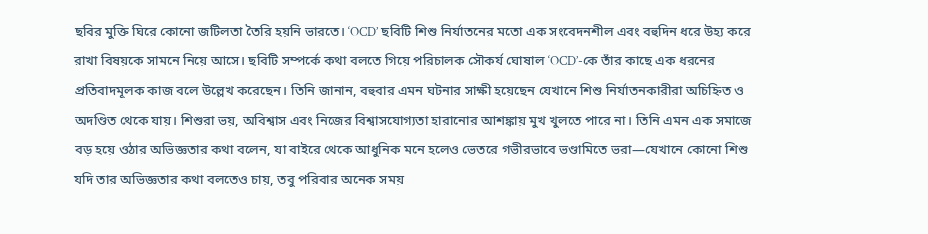ছবির মুক্তি ঘিরে কোনো জটিলতা তৈরি হয়নি ভারতে। ‘OCD’ ছবিটি শিশু নির্যাতনের মতো এক সংবেদনশীল এবং বহুদিন ধরে উহ্য করে রাখা বিষয়কে সামনে নিয়ে আসে। ছবিটি সম্পর্কে কথা বলতে গিয়ে পরিচালক সৌকর্য ঘোষাল ‘OCD’-কে তাঁর কাছে এক ধরনের প্রতিবাদমূলক কাজ বলে উল্লেখ করেছেন। তিনি জানান, বহুবার এমন ঘটনার সাক্ষী হয়েছেন যেখানে শিশু নির্যাতনকারীরা অচিহ্নিত ও অদণ্ডিত থেকে যায়। শিশুরা ভয়, অবিশ্বাস এবং নিজের বিশ্বাসযোগ্যতা হারানোর আশঙ্কায় মুখ খুলতে পারে না। তিনি এমন এক সমাজে বড় হয়ে ওঠার অভিজ্ঞতার কথা বলেন, যা বাইরে থেকে আধুনিক মনে হলেও ভেতরে গভীরভাবে ভণ্ডামিতে ভরা—যেখানে কোনো শিশু যদি তার অভিজ্ঞতার কথা বলতেও চায়, তবু পরিবার অনেক সময়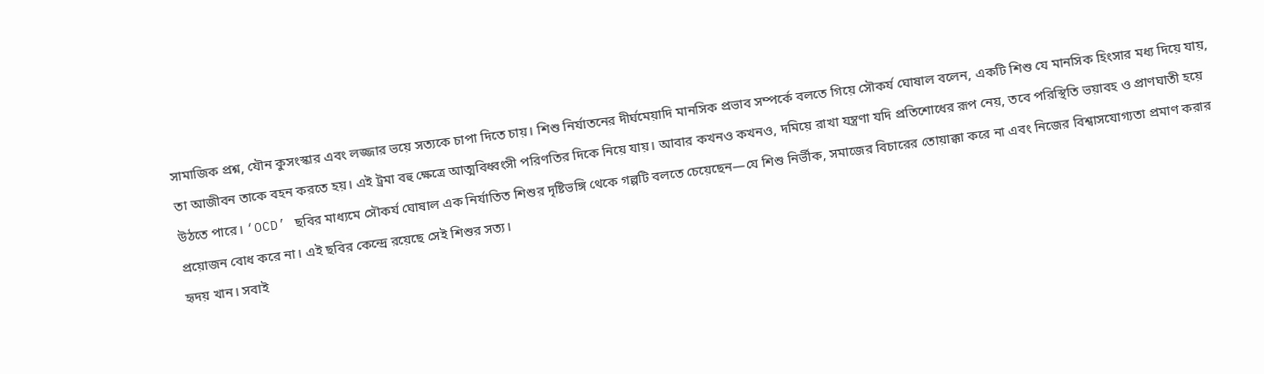সামাজিক প্রশ্ন, যৌন কুসংস্কার এবং লজ্জার ভয়ে সত্যকে চাপা দিতে চায়। শিশু নির্যাতনের দীর্ঘমেয়াদি মানসিক প্রভাব সম্পর্কে বলতে গিয়ে সৌকর্য ঘোষাল বলেন, একটি শিশু যে মানসিক হিংসার মধ্য দিয়ে যায়, তা আজীবন তাকে বহন করতে হয়। এই ট্রমা বহু ক্ষেত্রে আত্মবিধ্বংসী পরিণতির দিকে নিয়ে যায়। আবার কখনও কখনও, দমিয়ে রাখা যন্ত্রণা যদি প্রতিশোধের রূপ নেয়, তবে পরিস্থিতি ভয়াবহ ও প্রাণঘাতী হয়ে উঠতে পারে। ‘OCD’ ছবির মাধ্যমে সৌকর্য ঘোষাল এক নির্যাতিত শিশুর দৃষ্টিভঙ্গি থেকে গল্পটি বলতে চেয়েছেন—যে শিশু নির্ভীক, সমাজের বিচারের তোয়াক্কা করে না এবং নিজের বিশ্বাসযোগ্যতা প্রমাণ করার প্রয়োজন বোধ করে না। এই ছবির কেন্দ্রে রয়েছে সেই শিশুর সত্য।
হৃদয় খান। সবাই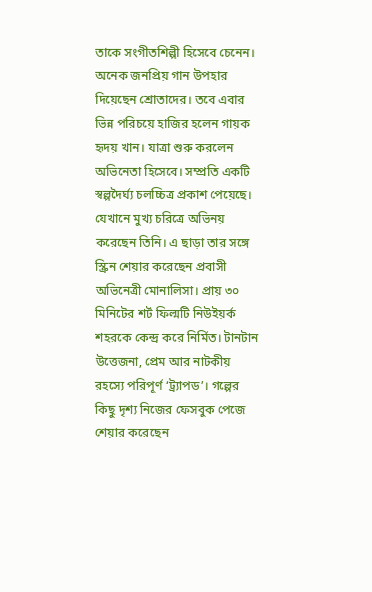তাকে সংগীতশিল্পী হিসেবে চেনেন। অনেক জনপ্রিয় গান উপহার দিয়েছেন শ্রোতাদের। তবে এবার ভিন্ন পরিচয়ে হাজির হলেন গায়ক হৃদয় খান। যাত্রা শুরু করলেন অভিনেতা হিসেবে। সম্প্রতি একটি স্বল্পদৈর্ঘ্য চলচ্চিত্র প্রকাশ পেয়েছে। যেখানে মুখ্য চরিত্রে অভিনয় করেছেন তিনি। এ ছাড়া তার সঙ্গে স্ক্রিন শেয়ার করেছেন প্রবাসী অভিনেত্রী মোনালিসা। প্রায় ৩০ মিনিটের শর্ট ফিল্মটি নিউইয়র্ক শহরকে কেন্দ্র করে নির্মিত। টানটান উত্তেজনা, প্রেম আর নাটকীয় রহস্যে পরিপূর্ণ ‘ট্র্যাপড’। গল্পের কিছু দৃশ্য নিজের ফেসবুক পেজে শেয়ার করেছেন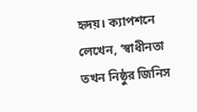হৃদয়। ক্যাপশনে লেখেন, ‘স্বাধীনতা তখন নিষ্ঠুর জিনিস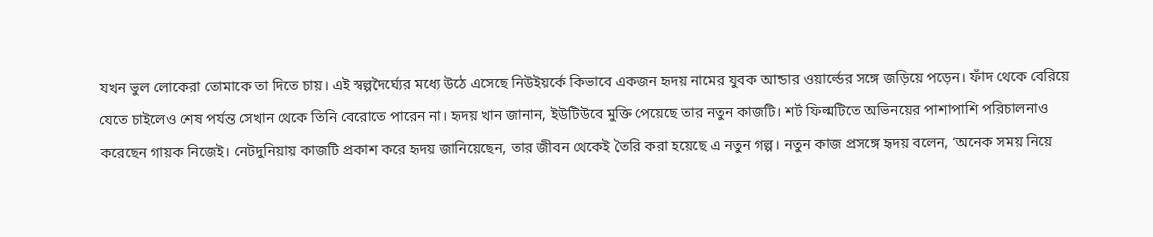যখন ভুল লোকেরা তোমাকে তা দিতে চায়। এই স্বল্পদৈর্ঘ্যের মধ্যে উঠে এসেছে নিউইয়র্কে কিভাবে একজন হৃদয় নামের যুবক আন্ডার ওয়ার্ল্ডের সঙ্গে জড়িয়ে পড়েন। ফাঁদ থেকে বেরিয়ে যেতে চাইলেও শেষ পর্যন্ত সেখান থেকে তিনি বেরোতে পারেন না। হৃদয় খান জানান, ইউটিউবে মুক্তি পেয়েছে তার নতুন কাজটি। শর্ট ফিল্মটিতে অভিনয়ের পাশাপাশি পরিচালনাও করেছেন গায়ক নিজেই। নেটদুনিয়ায় কাজটি প্রকাশ করে হৃদয় জানিয়েছেন, তার জীবন থেকেই তৈরি করা হয়েছে এ নতুন গল্প। নতুন কাজ প্রসঙ্গে হৃদয় বলেন, ‘অনেক সময় নিয়ে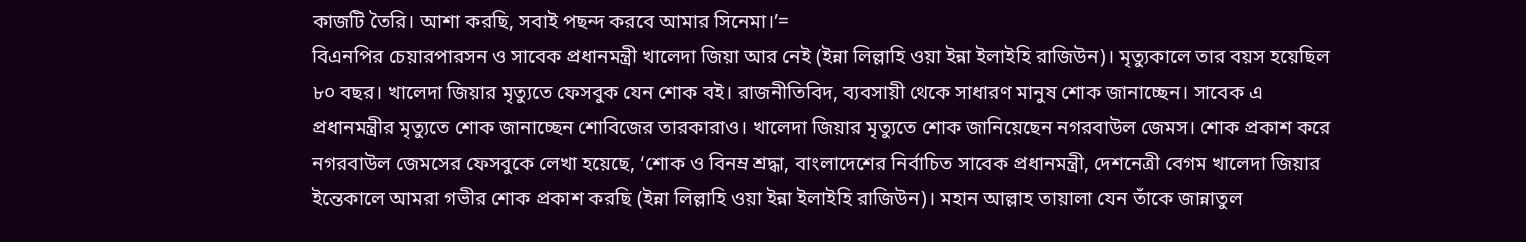কাজটি তৈরি। আশা করছি, সবাই পছন্দ করবে আমার সিনেমা।’=
বিএনপির চেয়ারপারসন ও সাবেক প্রধানমন্ত্রী খালেদা জিয়া আর নেই (ইন্না লিল্লাহি ওয়া ইন্না ইলাইহি রাজিউন)। মৃত্যুকালে তার বয়স হয়েছিল ৮০ বছর। খালেদা জিয়ার মৃত্যুতে ফেসবুক যেন শোক বই। রাজনীতিবিদ, ব্যবসায়ী থেকে সাধারণ মানুষ শোক জানাচ্ছেন। সাবেক এ প্রধানমন্ত্রীর মৃত্যুতে শোক জানাচ্ছেন শোবিজের তারকারাও। খালেদা জিয়ার মৃত্যুতে শোক জানিয়েছেন নগরবাউল জেমস। শোক প্রকাশ করে নগরবাউল জেমসের ফেসবুকে লেখা হয়েছে, ‘শোক ও বিনম্র শ্রদ্ধা, বাংলাদেশের নির্বাচিত সাবেক প্রধানমন্ত্রী, দেশনেত্রী বেগম খালেদা জিয়ার ইন্তেকালে আমরা গভীর শোক প্রকাশ করছি (ইন্না লিল্লাহি ওয়া ইন্না ইলাইহি রাজিউন)। মহান আল্লাহ তায়ালা যেন তাঁকে জান্নাতুল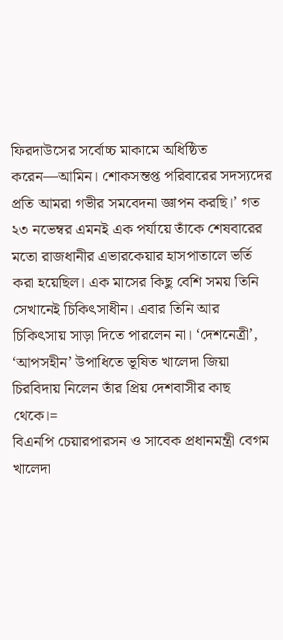ফিরদাউসের সর্বোচ্চ মাকামে অধিষ্ঠিত করেন—আমিন। শোকসন্তপ্ত পরিবারের সদস্যদের প্রতি আমরা গভীর সমবেদনা জ্ঞাপন করছি।’ গত ২৩ নভেম্বর এমনই এক পর্যায়ে তাঁকে শেষবারের মতো রাজধানীর এভারকেয়ার হাসপাতালে ভর্তি করা হয়েছিল। এক মাসের কিছু বেশি সময় তিনি সেখানেই চিকিৎসাধীন। এবার তিনি আর চিকিৎসায় সাড়া দিতে পারলেন না। ‘দেশনেত্রী’, ‘আপসহীন’ উপাধিতে ভূষিত খালেদা জিয়া চিরবিদায় নিলেন তাঁর প্রিয় দেশবাসীর কাছ থেকে।=
বিএনপি চেয়ারপারসন ও সাবেক প্রধানমন্ত্রী বেগম খালেদা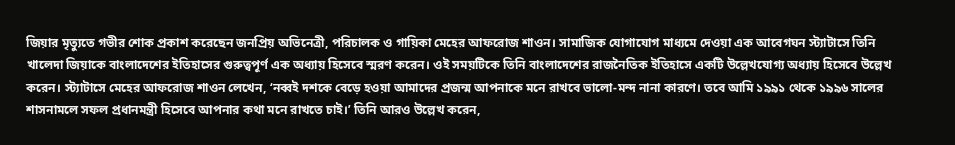জিয়ার মৃত্যুতে গভীর শোক প্রকাশ করেছেন জনপ্রিয় অভিনেত্রী, পরিচালক ও গায়িকা মেহের আফরোজ শাওন। সামাজিক যোগাযোগ মাধ্যমে দেওয়া এক আবেগঘন স্ট্যাটাসে তিনি খালেদা জিয়াকে বাংলাদেশের ইতিহাসের গুরুত্বপূর্ণ এক অধ্যায় হিসেবে স্মরণ করেন। ওই সময়টিকে তিনি বাংলাদেশের রাজনৈতিক ইতিহাসে একটি উল্লেখযোগ্য অধ্যায় হিসেবে উল্লেখ করেন। স্ট্যাটাসে মেহের আফরোজ শাওন লেখেন, ‘নব্বই দশকে বেড়ে হওয়া আমাদের প্রজন্ম আপনাকে মনে রাখবে ভালো-মন্দ নানা কারণে। তবে আমি ১৯৯১ থেকে ১৯৯৬ সালের শাসনামলে সফল প্রধানমন্ত্রী হিসেবে আপনার কথা মনে রাখতে চাই।’ তিনি আরও উল্লেখ করেন,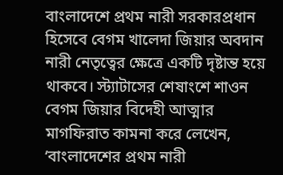বাংলাদেশে প্রথম নারী সরকারপ্রধান হিসেবে বেগম খালেদা জিয়ার অবদান নারী নেতৃত্বের ক্ষেত্রে একটি দৃষ্টান্ত হয়ে থাকবে। স্ট্যাটাসের শেষাংশে শাওন বেগম জিয়ার বিদেহী আত্মার মাগফিরাত কামনা করে লেখেন, ‘বাংলাদেশের প্রথম নারী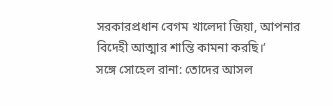সরকারপ্রধান বেগম খালেদা জিয়া, আপনার বিদেহী আত্মার শান্তি কামনা করছি।’
সঙ্গে সোহেল রানা: তোদের আসল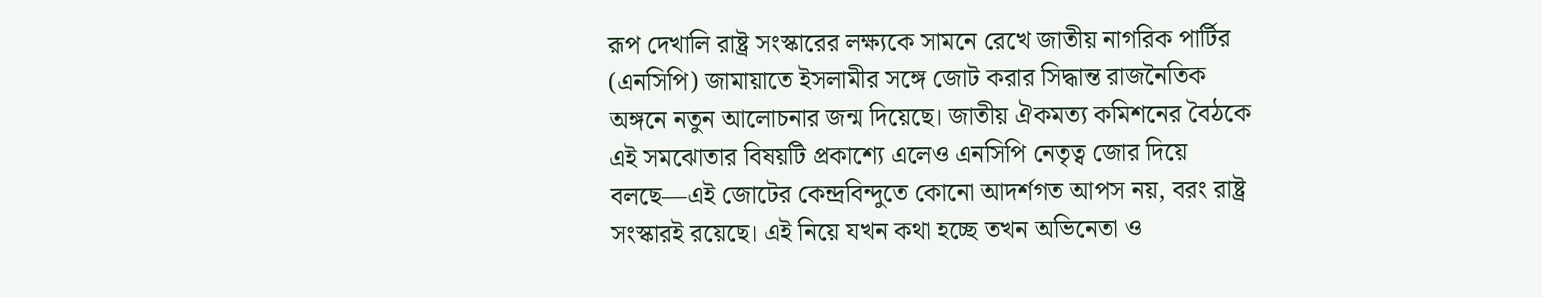রূপ দেখালি রাষ্ট্র সংস্কারের লক্ষ্যকে সামনে রেখে জাতীয় নাগরিক পার্টির (এনসিপি) জামায়াতে ইসলামীর সঙ্গে জোট করার সিদ্ধান্ত রাজনৈতিক অঙ্গনে নতুন আলোচনার জন্ম দিয়েছে। জাতীয় ঐকমত্য কমিশনের বৈঠকে এই সমঝোতার বিষয়টি প্রকাশ্যে এলেও এনসিপি নেতৃত্ব জোর দিয়ে বলছে—এই জোটের কেন্দ্রবিন্দুতে কোনো আদর্শগত আপস নয়, বরং রাষ্ট্র সংস্কারই রয়েছে। এই নিয়ে যখন কথা হচ্ছে তখন অভিনেতা ও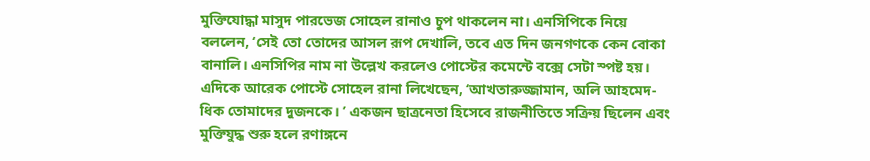মুক্তিযোদ্ধা মাসুদ পারভেজ সোহেল রানাও চুপ থাকলেন না। এনসিপিকে নিয়ে বললেন, ‘সেই তো তোদের আসল রূপ দেখালি, তবে এত দিন জনগণকে কেন বোকা বানালি। এনসিপির নাম না উল্লেখ করলেও পোস্টের কমেন্টে বক্সে সেটা স্পষ্ট হয়। এদিকে আরেক পোস্টে সোহেল রানা লিখেছেন, ‘আখতারুজ্জামান, অলি আহমেদ-ধিক তোমাদের দুজনকে। ’ একজন ছাত্রনেতা হিসেবে রাজনীতিতে সক্রিয় ছিলেন এবং মুক্তিযুদ্ধ শুরু হলে রণাঙ্গনে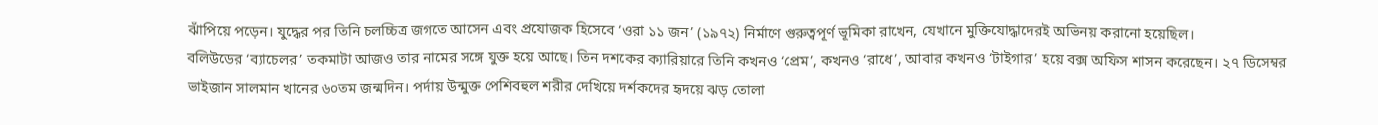ঝাঁপিয়ে পড়েন। যুদ্ধের পর তিনি চলচ্চিত্র জগতে আসেন এবং প্রযোজক হিসেবে ‘ওরা ১১ জন’ (১৯৭২) নির্মাণে গুরুত্বপূর্ণ ভূমিকা রাখেন, যেখানে মুক্তিযোদ্ধাদেরই অভিনয় করানো হয়েছিল।
বলিউডের ‘ব্যাচেলর’ তকমাটা আজও তার নামের সঙ্গে যুক্ত হয়ে আছে। তিন দশকের ক্যারিয়ারে তিনি কখনও ‘প্রেম’, কখনও ‘রাধে’, আবার কখনও ‘টাইগার’ হয়ে বক্স অফিস শাসন করেছেন। ২৭ ডিসেম্বর ভাইজান সালমান খানের ৬০তম জন্মদিন। পর্দায় উন্মুক্ত পেশিবহুল শরীর দেখিয়ে দর্শকদের হৃদয়ে ঝড় তোলা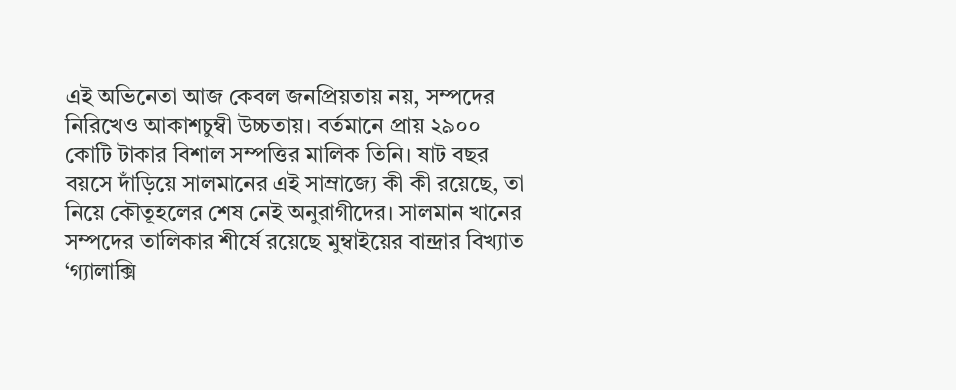এই অভিনেতা আজ কেবল জনপ্রিয়তায় নয়, সম্পদের নিরিখেও আকাশচুম্বী উচ্চতায়। বর্তমানে প্রায় ২৯০০ কোটি টাকার বিশাল সম্পত্তির মালিক তিনি। ষাট বছর বয়সে দাঁড়িয়ে সালমানের এই সাম্রাজ্যে কী কী রয়েছে, তা নিয়ে কৌতূহলের শেষ নেই অনুরাগীদের। সালমান খানের সম্পদের তালিকার শীর্ষে রয়েছে মুম্বাইয়ের বান্দ্রার বিখ্যাত ‘গ্যালাক্সি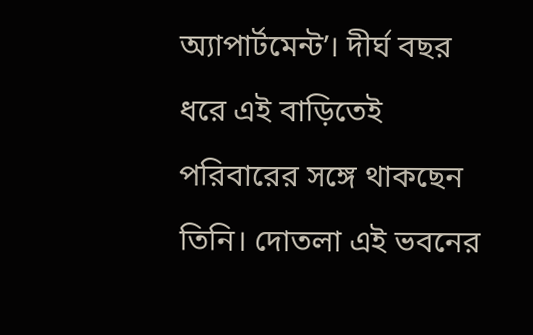অ্যাপার্টমেন্ট’। দীর্ঘ বছর ধরে এই বাড়িতেই পরিবারের সঙ্গে থাকছেন তিনি। দোতলা এই ভবনের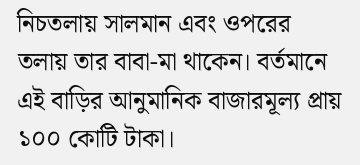নিচতলায় সালমান এবং ওপরের তলায় তার বাবা-মা থাকেন। বর্তমানে এই বাড়ির আনুমানিক বাজারমূল্য প্রায় ১০০ কোটি টাকা।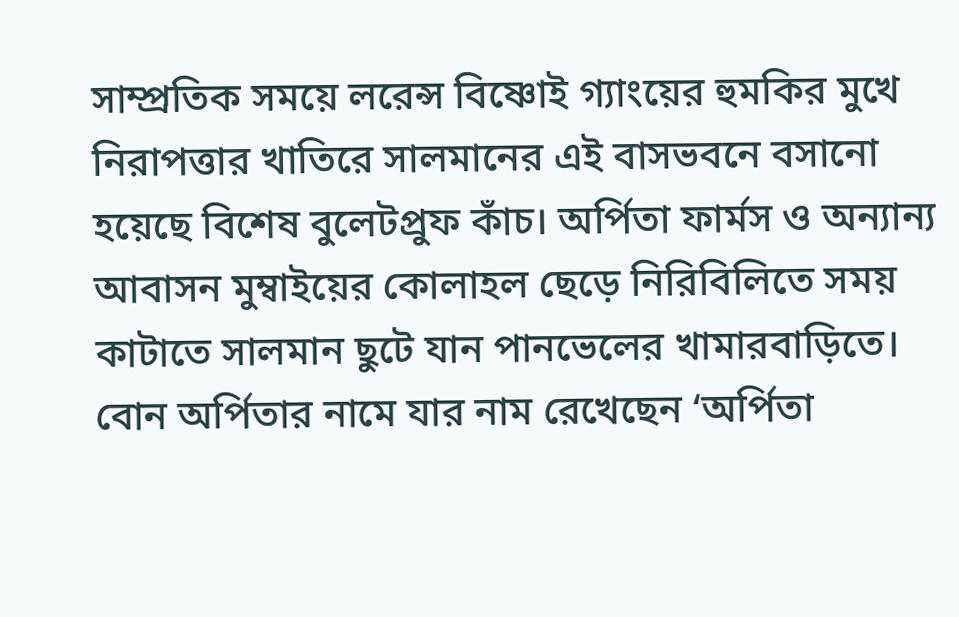সাম্প্রতিক সময়ে লরেন্স বিষ্ণোই গ্যাংয়ের হুমকির মুখে নিরাপত্তার খাতিরে সালমানের এই বাসভবনে বসানো হয়েছে বিশেষ বুলেটপ্রুফ কাঁচ। অর্পিতা ফার্মস ও অন্যান্য আবাসন মুম্বাইয়ের কোলাহল ছেড়ে নিরিবিলিতে সময় কাটাতে সালমান ছুটে যান পানভেলের খামারবাড়িতে। বোন অর্পিতার নামে যার নাম রেখেছেন ‘অর্পিতা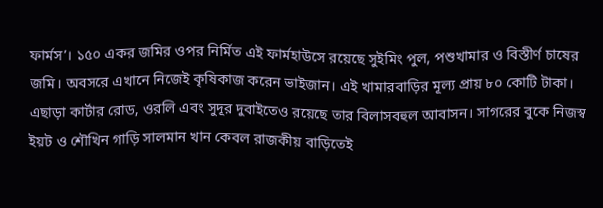ফার্মস’। ১৫০ একর জমির ওপর নির্মিত এই ফার্মহাউসে রয়েছে সুইমিং পুল, পশুখামার ও বিস্তীর্ণ চাষের জমি। অবসরে এখানে নিজেই কৃষিকাজ করেন ভাইজান। এই খামারবাড়ির মূল্য প্রায় ৮০ কোটি টাকা। এছাড়া কার্টার রোড, ওরলি এবং সুদূর দুবাইতেও রয়েছে তার বিলাসবহুল আবাসন। সাগরের বুকে নিজস্ব ইয়ট ও শৌখিন গাড়ি সালমান খান কেবল রাজকীয় বাড়িতেই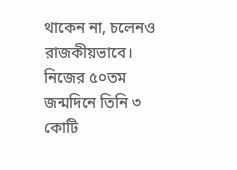থাকেন না, চলেনও রাজকীয়ভাবে। নিজের ৫০তম জন্মদিনে তিনি ৩ কোটি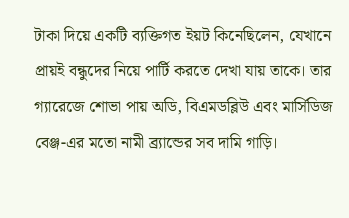টাকা দিয়ে একটি ব্যক্তিগত ইয়ট কিনেছিলেন, যেখানে প্রায়ই বন্ধুদের নিয়ে পার্টি করতে দেখা যায় তাকে। তার গ্যারেজে শোভা পায় অডি, বিএমডব্লিউ এবং মার্সিডিজ বেঞ্জ-এর মতো নামী ব্র্যান্ডের সব দামি গাড়ি।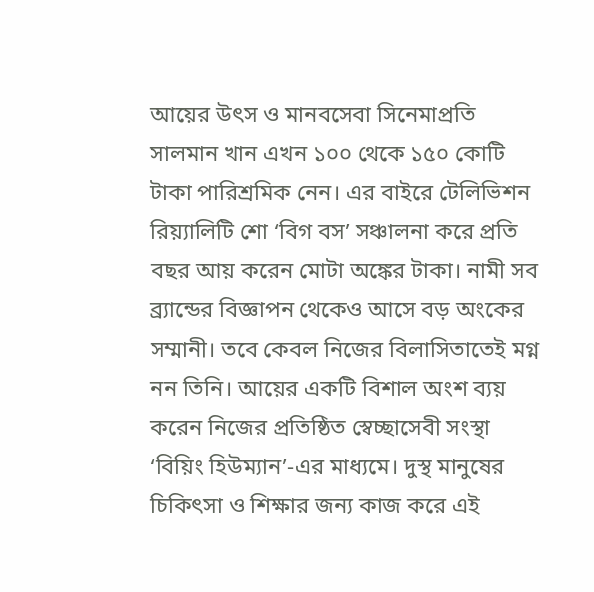আয়ের উৎস ও মানবসেবা সিনেমাপ্রতি সালমান খান এখন ১০০ থেকে ১৫০ কোটি টাকা পারিশ্রমিক নেন। এর বাইরে টেলিভিশন রিয়্যালিটি শো ‘বিগ বস’ সঞ্চালনা করে প্রতি বছর আয় করেন মোটা অঙ্কের টাকা। নামী সব ব্র্যান্ডের বিজ্ঞাপন থেকেও আসে বড় অংকের সম্মানী। তবে কেবল নিজের বিলাসিতাতেই মগ্ন নন তিনি। আয়ের একটি বিশাল অংশ ব্যয় করেন নিজের প্রতিষ্ঠিত স্বেচ্ছাসেবী সংস্থা ‘বিয়িং হিউম্যান’-এর মাধ্যমে। দুস্থ মানুষের চিকিৎসা ও শিক্ষার জন্য কাজ করে এই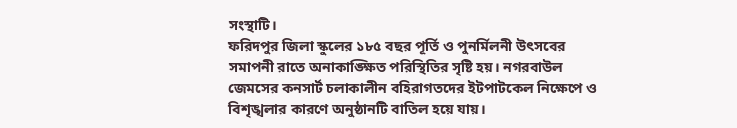সংস্থাটি।
ফরিদপুর জিলা স্কুলের ১৮৫ বছর পূর্তি ও পুনর্মিলনী উৎসবের সমাপনী রাতে অনাকাঙ্ক্ষিত পরিস্থিতির সৃষ্টি হয়। নগরবাউল জেমসের কনসার্ট চলাকালীন বহিরাগতদের ইটপাটকেল নিক্ষেপে ও বিশৃঙ্খলার কারণে অনুষ্ঠানটি বাতিল হয়ে যায়।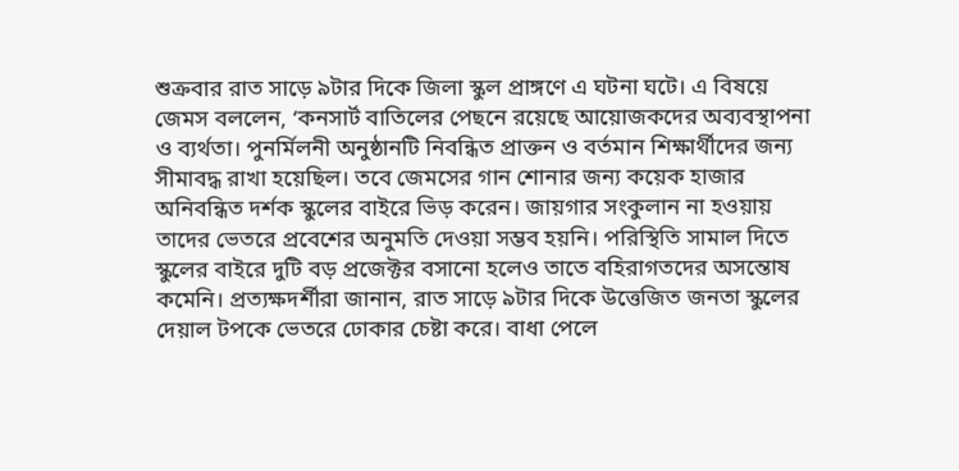শুক্রবার রাত সাড়ে ৯টার দিকে জিলা স্কুল প্রাঙ্গণে এ ঘটনা ঘটে। এ বিষয়ে জেমস বললেন, ‘কনসার্ট বাতিলের পেছনে রয়েছে আয়োজকদের অব্যবস্থাপনা ও ব্যর্থতা। পুনর্মিলনী অনুষ্ঠানটি নিবন্ধিত প্রাক্তন ও বর্তমান শিক্ষার্থীদের জন্য সীমাবদ্ধ রাখা হয়েছিল। তবে জেমসের গান শোনার জন্য কয়েক হাজার অনিবন্ধিত দর্শক স্কুলের বাইরে ভিড় করেন। জায়গার সংকুলান না হওয়ায় তাদের ভেতরে প্রবেশের অনুমতি দেওয়া সম্ভব হয়নি। পরিস্থিতি সামাল দিতে স্কুলের বাইরে দুটি বড় প্রজেক্টর বসানো হলেও তাতে বহিরাগতদের অসন্তোষ কমেনি। প্রত্যক্ষদর্শীরা জানান, রাত সাড়ে ৯টার দিকে উত্তেজিত জনতা স্কুলের দেয়াল টপকে ভেতরে ঢোকার চেষ্টা করে। বাধা পেলে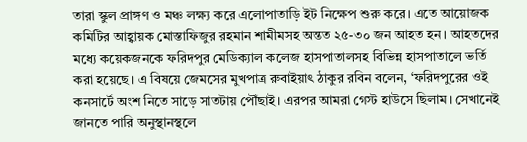তারা স্কুল প্রাঙ্গণ ও মঞ্চ লক্ষ্য করে এলোপাতাড়ি ইট নিক্ষেপ শুরু করে। এতে আয়োজক কমিটির আহ্বায়ক মোস্তাফিজুর রহমান শামীমসহ অন্তত ২৫-৩০ জন আহত হন। আহতদের মধ্যে কয়েকজনকে ফরিদপুর মেডিক্যাল কলেজ হাসপাতালসহ বিভিন্ন হাসপাতালে ভর্তি করা হয়েছে। এ বিষয়ে জেমসের মুখপাত্র রুবাইয়াৎ ঠাকুর রবিন বলেন, ‘ফরিদপুরের ওই কনসার্টে অংশ নিতে সাড়ে সাতটায় পৌঁছাই। এরপর আমরা গেস্ট হাউসে ছিলাম। সেখানেই জানতে পারি অনুস্থানস্থলে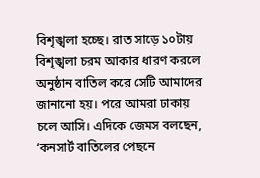বিশৃঙ্খলা হচ্ছে। রাত সাড়ে ১০টায় বিশৃঙ্খলা চরম আকার ধারণ করলে অনুষ্ঠান বাতিল করে সেটি আমাদের জানানো হয়। পরে আমরা ঢাকায় চলে আসি। এদিকে জেমস বলছেন, ‘কনসার্ট বাতিলের পেছনে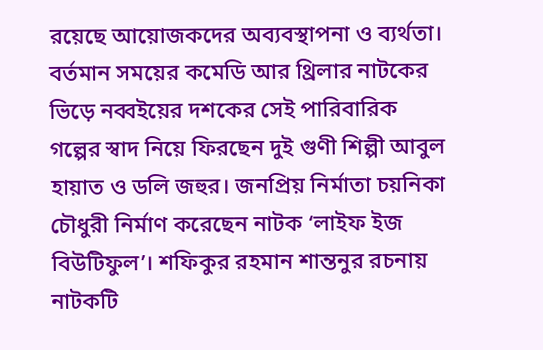রয়েছে আয়োজকদের অব্যবস্থাপনা ও ব্যর্থতা।
বর্তমান সময়ের কমেডি আর থ্রিলার নাটকের ভিড়ে নব্বইয়ের দশকের সেই পারিবারিক গল্পের স্বাদ নিয়ে ফিরছেন দুই গুণী শিল্পী আবুল হায়াত ও ডলি জহুর। জনপ্রিয় নির্মাতা চয়নিকা চৌধুরী নির্মাণ করেছেন নাটক ‘লাইফ ইজ বিউটিফুল’। শফিকুর রহমান শান্তনুর রচনায় নাটকটি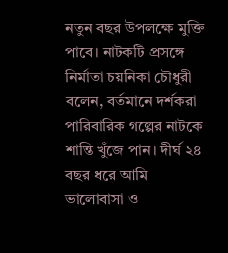নতুন বছর উপলক্ষে মুক্তি পাবে। নাটকটি প্রসঙ্গে নির্মাতা চয়নিকা চৌধুরী বলেন, বর্তমানে দর্শকরা পারিবারিক গল্পের নাটকে শান্তি খুঁজে পান। দীর্ঘ ২৪ বছর ধরে আমি ভালোবাসা ও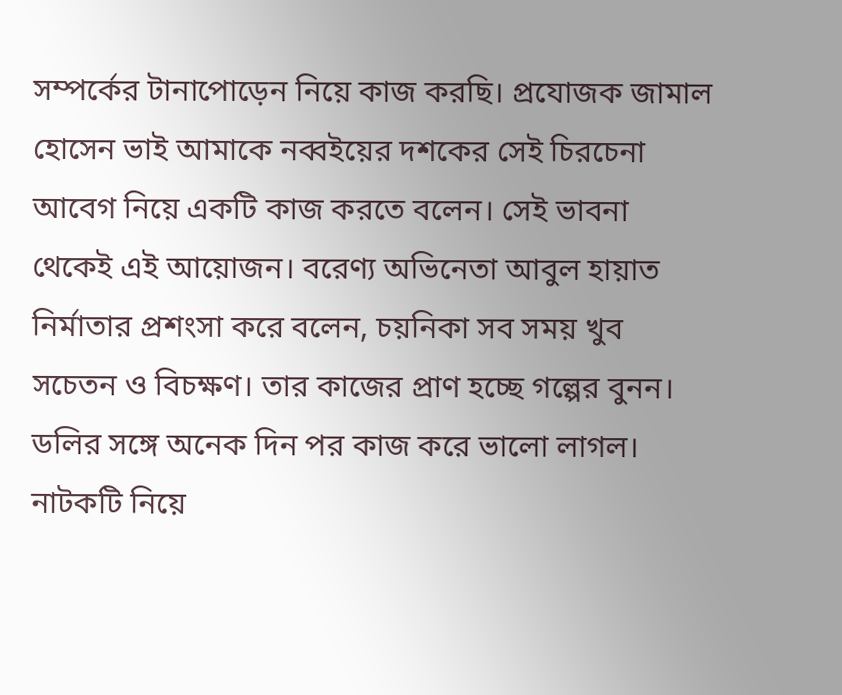সম্পর্কের টানাপোড়েন নিয়ে কাজ করছি। প্রযোজক জামাল হোসেন ভাই আমাকে নব্বইয়ের দশকের সেই চিরচেনা আবেগ নিয়ে একটি কাজ করতে বলেন। সেই ভাবনা থেকেই এই আয়োজন। বরেণ্য অভিনেতা আবুল হায়াত নির্মাতার প্রশংসা করে বলেন, চয়নিকা সব সময় খুব সচেতন ও বিচক্ষণ। তার কাজের প্রাণ হচ্ছে গল্পের বুনন। ডলির সঙ্গে অনেক দিন পর কাজ করে ভালো লাগল। নাটকটি নিয়ে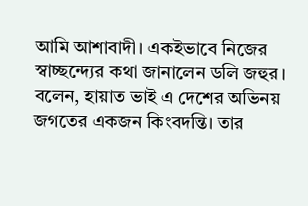আমি আশাবাদী। একইভাবে নিজের স্বাচ্ছন্দ্যের কথা জানালেন ডলি জহুর। বলেন, হায়াত ভাই এ দেশের অভিনয় জগতের একজন কিংবদন্তি। তার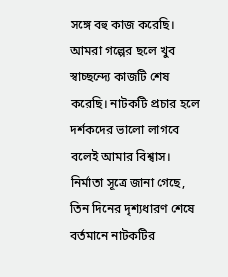সঙ্গে বহু কাজ করেছি। আমরা গল্পের ছলে খুব স্বাচ্ছন্দ্যে কাজটি শেষ করেছি। নাটকটি প্রচার হলে দর্শকদের ভালো লাগবে বলেই আমার বিশ্বাস। নির্মাতা সূত্রে জানা গেছে, তিন দিনের দৃশ্যধারণ শেষে বর্তমানে নাটকটির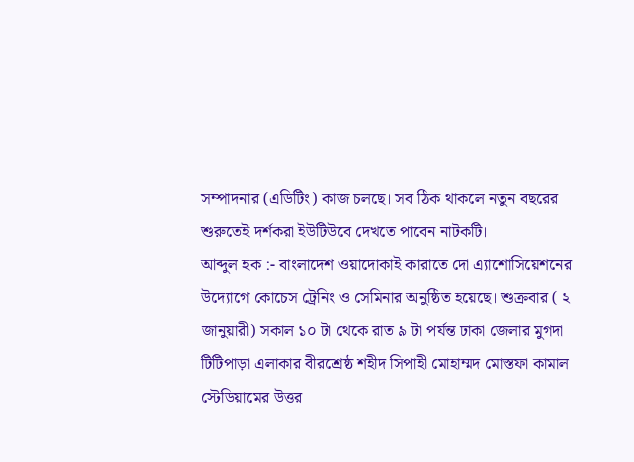সম্পাদনার (এডিটিং) কাজ চলছে। সব ঠিক থাকলে নতুন বছরের শুরুতেই দর্শকরা ইউটিউবে দেখতে পাবেন নাটকটি।
আব্দুল হক :- বাংলাদেশ ওয়াদোকাই কারাতে দো এ্যাশোসিয়েশনের উদ্যোগে কোচেস ট্রেনিং ও সেমিনার অনুষ্ঠিত হয়েছে। শুক্রবার ( ২ জানুয়ারী) সকাল ১০ টা থেকে রাত ৯ টা পর্যন্ত ঢাকা জেলার মুগদা টিটিপাড়া এলাকার বীরশ্রেষ্ঠ শহীদ সিপাহী মোহাম্মদ মোস্তফা কামাল স্টেডিয়ামের উত্তর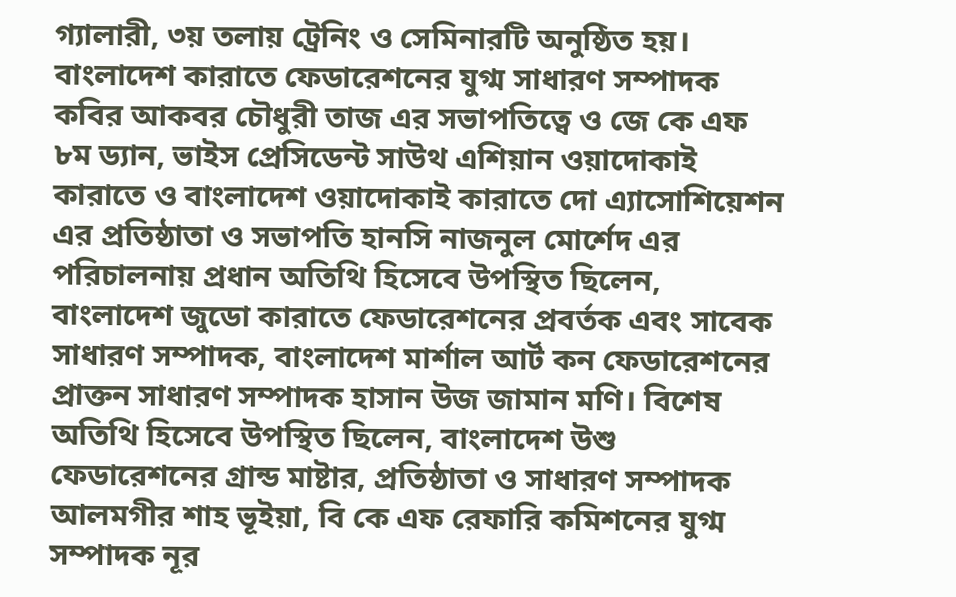গ্যালারী, ৩য় তলায় ট্রেনিং ও সেমিনারটি অনুষ্ঠিত হয়। বাংলাদেশ কারাতে ফেডারেশনের যুগ্ম সাধারণ সম্পাদক কবির আকবর চৌধুরী তাজ এর সভাপতিত্বে ও জে কে এফ ৮ম ড্যান, ভাইস প্রেসিডেন্ট সাউথ এশিয়ান ওয়াদোকাই কারাতে ও বাংলাদেশ ওয়াদোকাই কারাতে দো এ্যাসোশিয়েশন এর প্রতিষ্ঠাতা ও সভাপতি হানসি নাজনুল মোর্শেদ এর পরিচালনায় প্রধান অতিথি হিসেবে উপস্থিত ছিলেন, বাংলাদেশ জুডো কারাতে ফেডারেশনের প্রবর্তক এবং সাবেক সাধারণ সম্পাদক, বাংলাদেশ মার্শাল আর্ট কন ফেডারেশনের প্রাক্তন সাধারণ সম্পাদক হাসান উজ জামান মণি। বিশেষ অতিথি হিসেবে উপস্থিত ছিলেন, বাংলাদেশ উশু ফেডারেশনের গ্রান্ড মাষ্টার, প্রতিষ্ঠাতা ও সাধারণ সম্পাদক আলমগীর শাহ ভূইয়া, বি কে এফ রেফারি কমিশনের যুগ্ম সম্পাদক নূর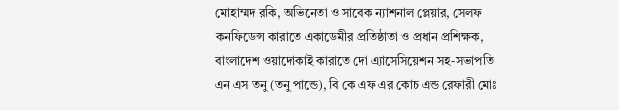মোহাম্মদ রকি, অভিনেতা ও সাবেক ন্যাশনাল প্লেয়ার, সেলফ কনফিডেন্স কারাতে একাডেমীর প্রতিষ্ঠাতা ও প্রধান প্রশিক্ষক, বাংলাদেশ ওয়াদোকাই কারাতে দো এ্যাসেসিয়েশন সহ-সভাপতি এন এস তনু (তনু পান্ডে), বি কে এফ এর কোচ এন্ড রেফারী মোঃ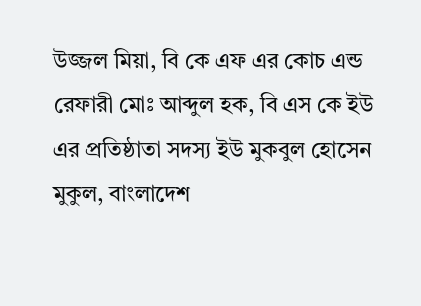উজ্জল মিয়া, বি কে এফ এর কোচ এন্ড রেফারী মোঃ আব্দুল হক, বি এস কে ইউ এর প্রতিষ্ঠাতা সদস্য ইউ মুকবুল হোসেন মুকুল, বাংলাদেশ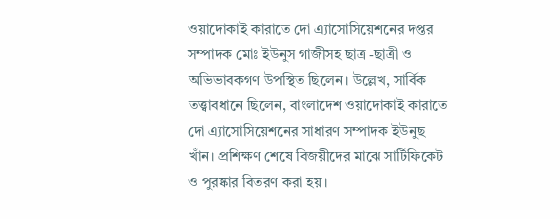ওয়াদোকাই কারাতে দো এ্যাসোসিয়েশনের দপ্তর সম্পাদক মোঃ ইউনুস গাজীসহ ছাত্র -ছাত্রী ও অভিভাবকগণ উপস্থিত ছিলেন। উল্লেখ, সার্বিক তত্ত্বাবধানে ছিলেন, বাংলাদেশ ওয়াদোকাই কারাতে দো এ্যাসোসিয়েশনের সাধারণ সম্পাদক ইউনুছ খাঁন। প্রশিক্ষণ শেষে বিজয়ীদের মাঝে সার্টিফিকেট ও পুরষ্কার বিতরণ করা হয়।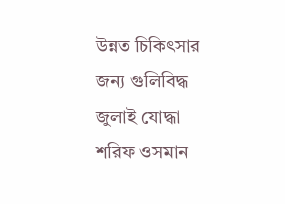উন্নত চিকিৎসার জন্য গুলিবিদ্ধ জুলাই যোদ্ধা শরিফ ওসমান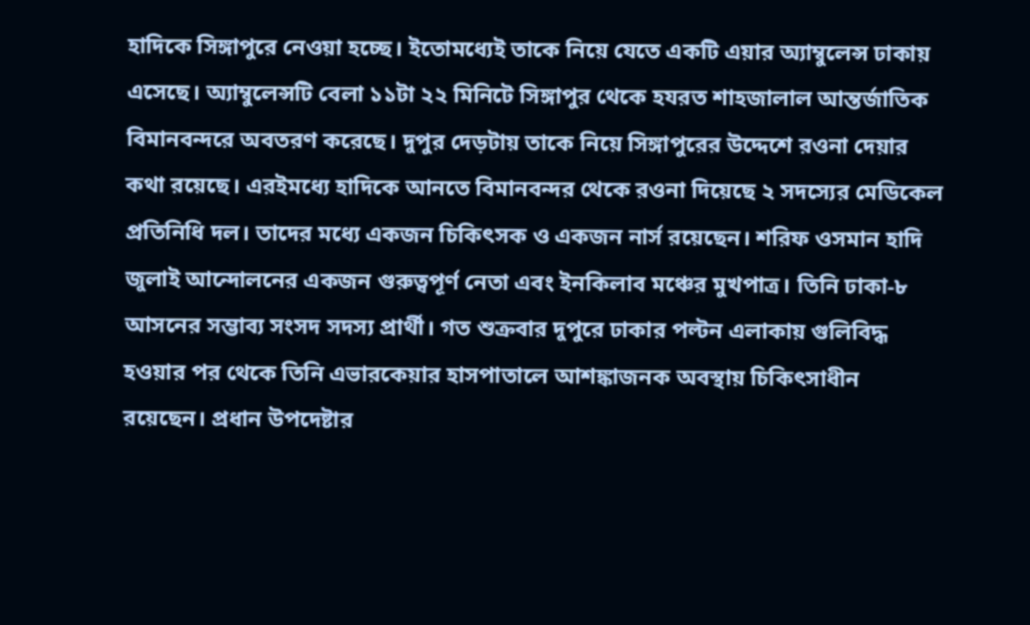হাদিকে সিঙ্গাপুরে নেওয়া হচ্ছে। ইতোমধ্যেই তাকে নিয়ে যেতে একটি এয়ার অ্যাম্বুলেন্স ঢাকায় এসেছে। অ্যাম্বুলেন্সটি বেলা ১১টা ২২ মিনিটে সিঙ্গাপুর থেকে হযরত শাহজালাল আন্তর্জাতিক বিমানবন্দরে অবতরণ করেছে। দুপুর দেড়টায় তাকে নিয়ে সিঙ্গাপুরের উদ্দেশে রওনা দেয়ার কথা রয়েছে। এরইমধ্যে হাদিকে আনতে বিমানবন্দর থেকে রওনা দিয়েছে ২ সদস্যের মেডিকেল প্রতিনিধি দল। তাদের মধ্যে একজন চিকিৎসক ও একজন নার্স রয়েছেন। শরিফ ওসমান হাদি জুলাই আন্দোলনের একজন গুরুত্বপূর্ণ নেতা এবং ইনকিলাব মঞ্চের মুখপাত্র। তিনি ঢাকা-৮ আসনের সম্ভাব্য সংসদ সদস্য প্রার্থী। গত শুক্রবার দুপুরে ঢাকার পল্টন এলাকায় গুলিবিদ্ধ হওয়ার পর থেকে তিনি এভারকেয়ার হাসপাতালে আশঙ্কাজনক অবস্থায় চিকিৎসাধীন রয়েছেন। প্রধান উপদেষ্টার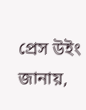প্রেস উইং জানায়,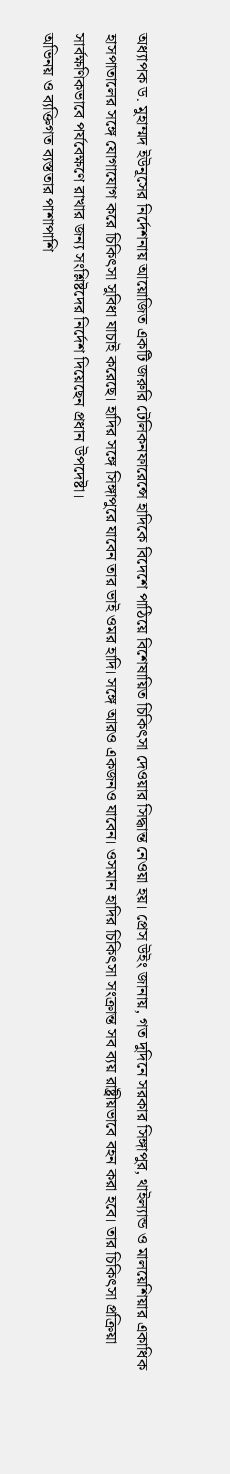অধ্যাপক ড. মুহাম্মদ ইউনূসের নির্দেশনায় আয়োজিত একটি জরুরি টেলিকনফারেন্সে হাদিকে বিদেশে পাঠিয়ে বিশেষায়িত চিকিৎসা দেওয়ার সিদ্ধান্ত নেওয়া হয়। প্রেস উইং জানায়, গত দুদিনে সরকার সিঙ্গাপুর, থাইল্যান্ড ও মালয়েশিয়ার একাধিক হাসপাতালের সঙ্গে যোগাযোগ করে চিকিৎসা সুবিধা যাচাই করেছে। হাদির সঙ্গে সিঙ্গাপুরে যাবেন তার ভাই ওমর হাদি। সঙ্গে আরও একজনও যাবেন। ওসমান হাদির চিকিৎসা সংক্রান্ত সব ব্যয় রাষ্ট্রীয়ভাবে বহন করা হবে। তার চিকিৎসা প্রক্রিয়া সার্বক্ষণিকভাবে পর্যবেক্ষণে রাখার জন্য সংশ্লিষ্টদের নির্দেশ দিয়েছেন প্রধান উপদেষ্টা।
অভিনয় ও ব্যক্তিগত ব্যস্ততার পাশাপাশি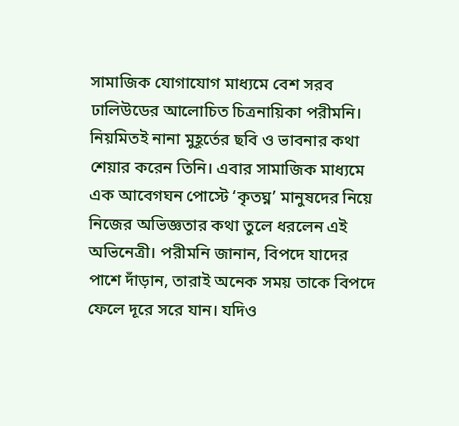সামাজিক যোগাযোগ মাধ্যমে বেশ সরব ঢালিউডের আলোচিত চিত্রনায়িকা পরীমনি। নিয়মিতই নানা মুহূর্তের ছবি ও ভাবনার কথা শেয়ার করেন তিনি। এবার সামাজিক মাধ্যমে এক আবেগঘন পোস্টে ‘কৃতঘ্ন’ মানুষদের নিয়ে নিজের অভিজ্ঞতার কথা তুলে ধরলেন এই অভিনেত্রী। পরীমনি জানান, বিপদে যাদের পাশে দাঁড়ান, তারাই অনেক সময় তাকে বিপদে ফেলে দূরে সরে যান। যদিও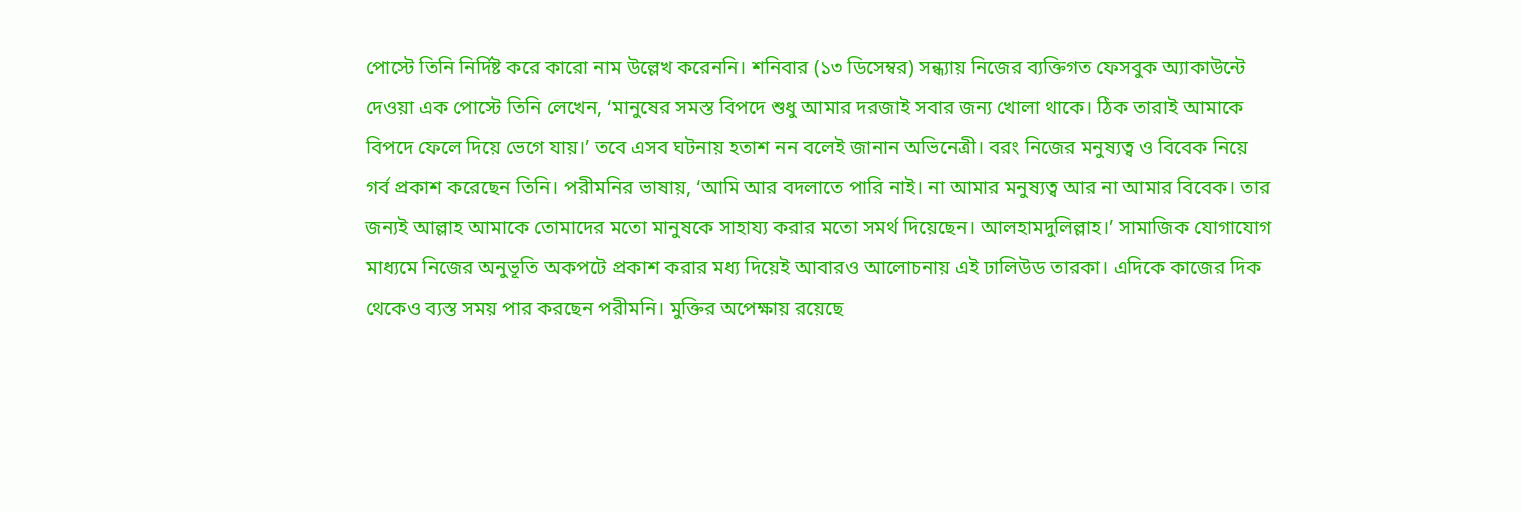পোস্টে তিনি নির্দিষ্ট করে কারো নাম উল্লেখ করেননি। শনিবার (১৩ ডিসেম্বর) সন্ধ্যায় নিজের ব্যক্তিগত ফেসবুক অ্যাকাউন্টে দেওয়া এক পোস্টে তিনি লেখেন, ‘মানুষের সমস্ত বিপদে শুধু আমার দরজাই সবার জন্য খোলা থাকে। ঠিক তারাই আমাকে বিপদে ফেলে দিয়ে ভেগে যায়।’ তবে এসব ঘটনায় হতাশ নন বলেই জানান অভিনেত্রী। বরং নিজের মনুষ্যত্ব ও বিবেক নিয়ে গর্ব প্রকাশ করেছেন তিনি। পরীমনির ভাষায়, ‘আমি আর বদলাতে পারি নাই। না আমার মনুষ্যত্ব আর না আমার বিবেক। তার জন্যই আল্লাহ আমাকে তোমাদের মতো মানুষকে সাহায্য করার মতো সমর্থ দিয়েছেন। আলহামদুলিল্লাহ।’ সামাজিক যোগাযোগ মাধ্যমে নিজের অনুভূতি অকপটে প্রকাশ করার মধ্য দিয়েই আবারও আলোচনায় এই ঢালিউড তারকা। এদিকে কাজের দিক থেকেও ব্যস্ত সময় পার করছেন পরীমনি। মুক্তির অপেক্ষায় রয়েছে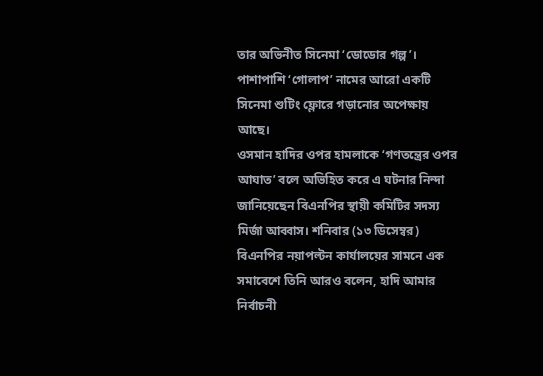তার অভিনীত সিনেমা ‘ডোডোর গল্প’। পাশাপাশি ‘গোলাপ’ নামের আরো একটি সিনেমা শুটিং ফ্লোরে গড়ানোর অপেক্ষায় আছে।
ওসমান হাদির ওপর হামলাকে ‘গণতন্ত্রের ওপর আঘাত’ বলে অভিহিত করে এ ঘটনার নিন্দা জানিয়েছেন বিএনপির স্থায়ী কমিটির সদস্য মির্জা আব্বাস। শনিবার (১৩ ডিসেম্বর) বিএনপির নয়াপল্টন কার্যালয়ের সামনে এক সমাবেশে তিনি আরও বলেন, হাদি আমার নির্বাচনী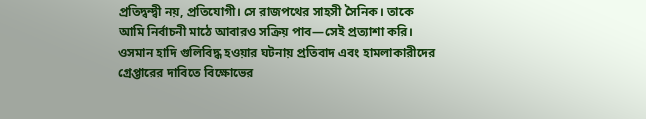প্রতিদ্বন্দ্বী নয়, প্রতিযোগী। সে রাজপথের সাহসী সৈনিক। তাকে আমি নির্বাচনী মাঠে আবারও সক্রিয় পাব—সেই প্রত্যাশা করি। ওসমান হাদি গুলিবিদ্ধ হওয়ার ঘটনায় প্রতিবাদ এবং হামলাকারীদের গ্রেপ্তারের দাবিতে বিক্ষোভের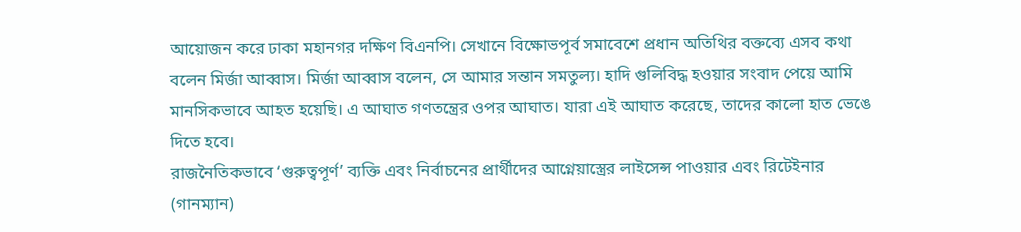আয়োজন করে ঢাকা মহানগর দক্ষিণ বিএনপি। সেখানে বিক্ষোভপূর্ব সমাবেশে প্রধান অতিথির বক্তব্যে এসব কথা বলেন মির্জা আব্বাস। মির্জা আব্বাস বলেন, সে আমার সন্তান সমতুল্য। হাদি গুলিবিদ্ধ হওয়ার সংবাদ পেয়ে আমি মানসিকভাবে আহত হয়েছি। এ আঘাত গণতন্ত্রের ওপর আঘাত। যারা এই আঘাত করেছে, তাদের কালো হাত ভেঙে দিতে হবে।
রাজনৈতিকভাবে ‘গুরুত্বপূর্ণ’ ব্যক্তি এবং নির্বাচনের প্রার্থীদের আগ্নেয়াস্ত্রের লাইসেন্স পাওয়ার এবং রিটেইনার (গানম্যান)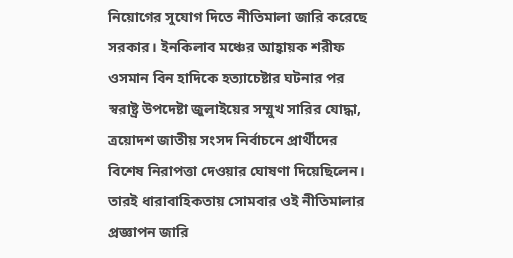নিয়োগের সুযোগ দিতে নীতিমালা জারি করেছে সরকার। ইনকিলাব মঞ্চের আহ্বায়ক শরীফ ওসমান বিন হাদিকে হত্যাচেষ্টার ঘটনার পর স্বরাষ্ট্র উপদেষ্টা জুলাইয়ের সম্মুখ সারির যোদ্ধা, ত্রয়োদশ জাতীয় সংসদ নির্বাচনে প্রার্থীদের বিশেষ নিরাপত্তা দেওয়ার ঘোষণা দিয়েছিলেন। তারই ধারাবাহিকতায় সোমবার ওই নীতিমালার প্রজ্ঞাপন জারি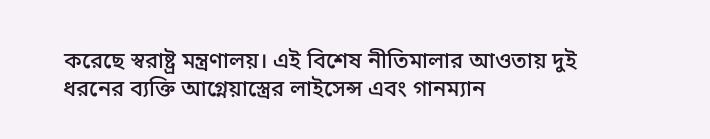করেছে স্বরাষ্ট্র মন্ত্রণালয়। এই বিশেষ নীতিমালার আওতায় দুই ধরনের ব্যক্তি আগ্নেয়াস্ত্রের লাইসেন্স এবং গানম্যান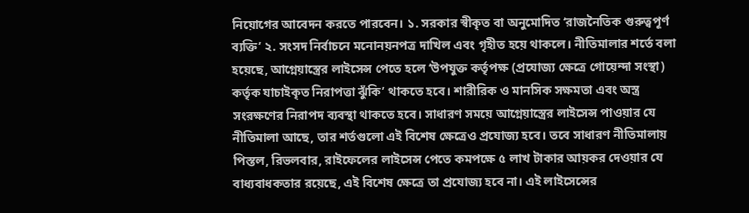নিয়োগের আবেদন করতে পারবেন। ১. সরকার স্বীকৃত বা অনুমোদিত ‘রাজনৈতিক গুরুত্বপূর্ণ ব্যক্তি’ ২. সংসদ নির্বাচনে মনোনয়নপত্র দাখিল এবং গৃহীত হয়ে থাকলে। নীতিমালার শর্তে বলা হয়েছে, আগ্নেয়াস্ত্রের লাইসেন্স পেতে হলে ‘উপযুক্ত কর্তৃপক্ষ (প্রযোজ্য ক্ষেত্রে গোয়েন্দা সংস্থা) কর্তৃক যাচাইকৃত নিরাপত্তা ঝুঁকি’ থাকতে হবে। শারীরিক ও মানসিক সক্ষমতা এবং অস্ত্র সংরক্ষণের নিরাপদ ব্যবস্থা থাকতে হবে। সাধারণ সময়ে আগ্নেয়াস্ত্রের লাইসেন্স পাওয়ার যে নীতিমালা আছে, তার শর্তগুলো এই বিশেষ ক্ষেত্রেও প্রযোজ্য হবে। তবে সাধারণ নীতিমালায় পিস্তল, রিভলবার, রাইফেলের লাইসেন্স পেতে কমপক্ষে ৫ লাখ টাকার আয়কর দেওয়ার যে বাধ্যবাধকতার রয়েছে, এই বিশেষ ক্ষেত্রে তা প্রযোজ্য হবে না। এই লাইসেন্সের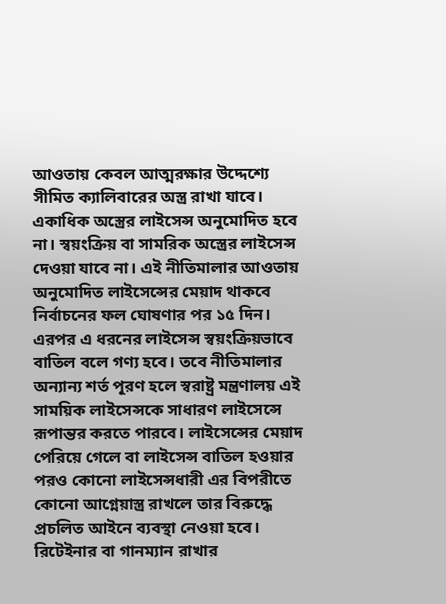আওতায় কেবল আত্মরক্ষার উদ্দেশ্যে সীমিত ক্যালিবারের অস্ত্র রাখা যাবে। একাধিক অস্ত্রের লাইসেন্স অনুমোদিত হবে না। স্বয়ংক্রিয় বা সামরিক অস্ত্রের লাইসেন্স দেওয়া যাবে না। এই নীতিমালার আওতায় অনুমোদিত লাইসেন্সের মেয়াদ থাকবে নির্বাচনের ফল ঘোষণার পর ১৫ দিন। এরপর এ ধরনের লাইসেন্স স্বয়ংক্রিয়ভাবে বাতিল বলে গণ্য হবে। তবে নীতিমালার অন্যান্য শর্ত পূরণ হলে স্বরাষ্ট্র মন্ত্রণালয় এই সাময়িক লাইসেন্সকে সাধারণ লাইসেন্সে রূপান্তর করতে পারবে। লাইসেন্সের মেয়াদ পেরিয়ে গেলে বা লাইসেন্স বাতিল হওয়ার পরও কোনো লাইসেন্সধারী এর বিপরীতে কোনো আগ্নেয়াস্ত্র রাখলে তার বিরুদ্ধে প্রচলিত আইনে ব্যবস্থা নেওয়া হবে। রিটেইনার বা গানম্যান রাখার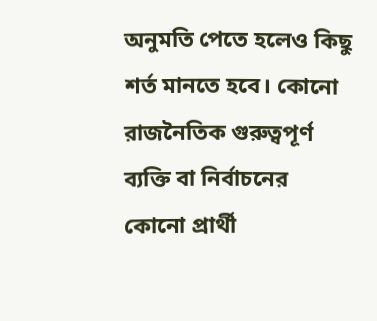অনুমতি পেতে হলেও কিছু শর্ত মানতে হবে। কোনো রাজনৈতিক গুরুত্বপূর্ণ ব্যক্তি বা নির্বাচনের কোনো প্রার্থী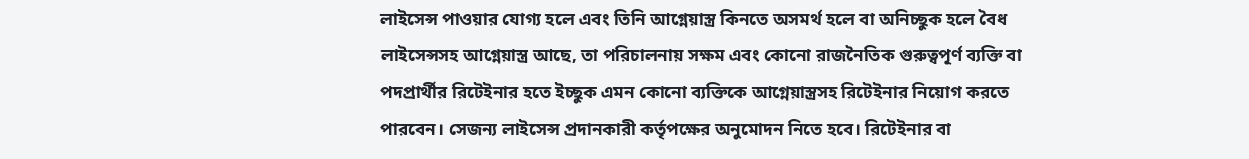লাইসেন্স পাওয়ার যোগ্য হলে এবং তিনি আগ্নেয়াস্ত্র কিনতে অসমর্থ হলে বা অনিচ্ছুক হলে বৈধ লাইসেন্সসহ আগ্নেয়াস্ত্র আছে, তা পরিচালনায় সক্ষম এবং কোনো রাজনৈতিক গুরুত্বপূর্ণ ব্যক্তি বা পদপ্রার্থীর রিটেইনার হতে ইচ্ছুক এমন কোনো ব্যক্তিকে আগ্নেয়াস্ত্রসহ রিটেইনার নিয়োগ করতে পারবেন। সেজন্য লাইসেন্স প্রদানকারী কর্তৃপক্ষের অনুমোদন নিতে হবে। রিটেইনার বা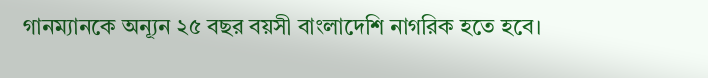গানম্যানকে অন্যূন ২৫ বছর বয়সী বাংলাদেশি নাগরিক হতে হবে।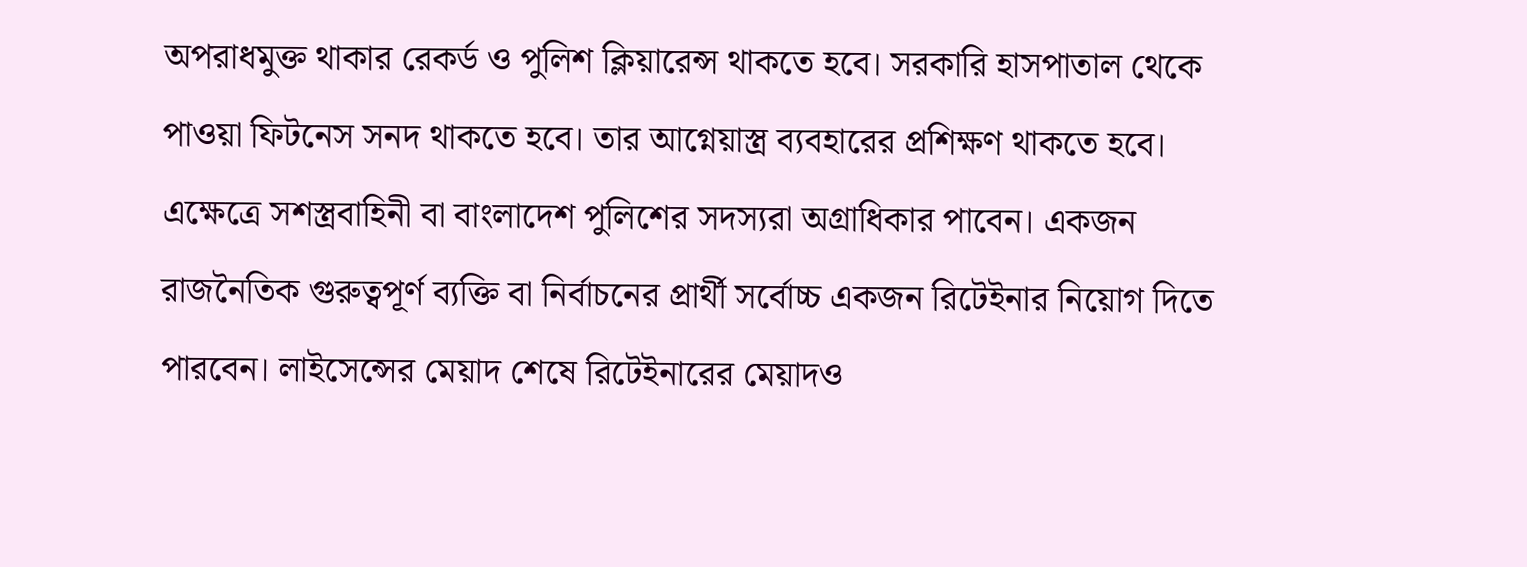অপরাধমুক্ত থাকার রেকর্ড ও পুলিশ ক্লিয়ারেন্স থাকতে হবে। সরকারি হাসপাতাল থেকে পাওয়া ফিটনেস সনদ থাকতে হবে। তার আগ্নেয়াস্ত্র ব্যবহারের প্রশিক্ষণ থাকতে হবে। এক্ষেত্রে সশস্ত্রবাহিনী বা বাংলাদেশ পুলিশের সদস্যরা অগ্রাধিকার পাবেন। একজন রাজনৈতিক গুরুত্বপূর্ণ ব্যক্তি বা নির্বাচনের প্রার্থী সর্বোচ্চ একজন রিটেইনার নিয়োগ দিতে পারবেন। লাইসেন্সের মেয়াদ শেষে রিটেইনারের মেয়াদও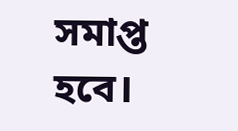সমাপ্ত হবে।